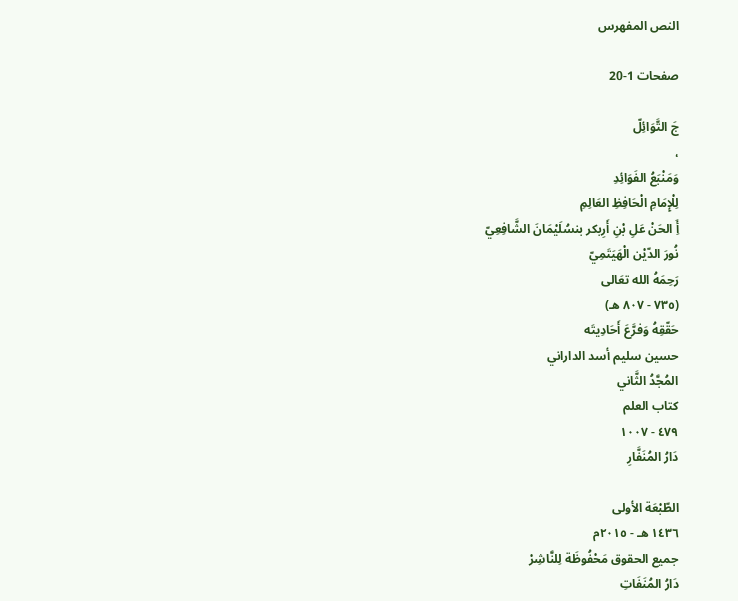النص المفهرس

صفحات 1-20

جَ التَّوَائِلّ
،
وَمَنْبَعُ الفَوَائِدِ
لِلْإِمَامِ الْحَافِظِ العَالِمِ
أَِ الحَنْ عَلِ بْنِ أَرِبكر بنسُلَيْمَانَ الشَّافِعِيّ
نُورَ الدّيْن الْهَيَتَمِيّ
رَحِمَهُ الله تعَالى
(٧٣٥ - ٨٠٧ هـ)
حَقّقِهُ وَفرَّعَ أَحَادِيتَه
حسين سليم أسد الداراني
المُجَّدُ الثَّاني
کتاب العلم
٤٧٩ - ١٠٠٧
دَارُ المُنَفَّارِ

الطّبْعَة الأولى
١٤٣٦ هـ - ٢٠١٥م
جميع الحقوق مَحْفُوظَة لِلنَّاشِرْ
دَارُ المُنَفَاتِ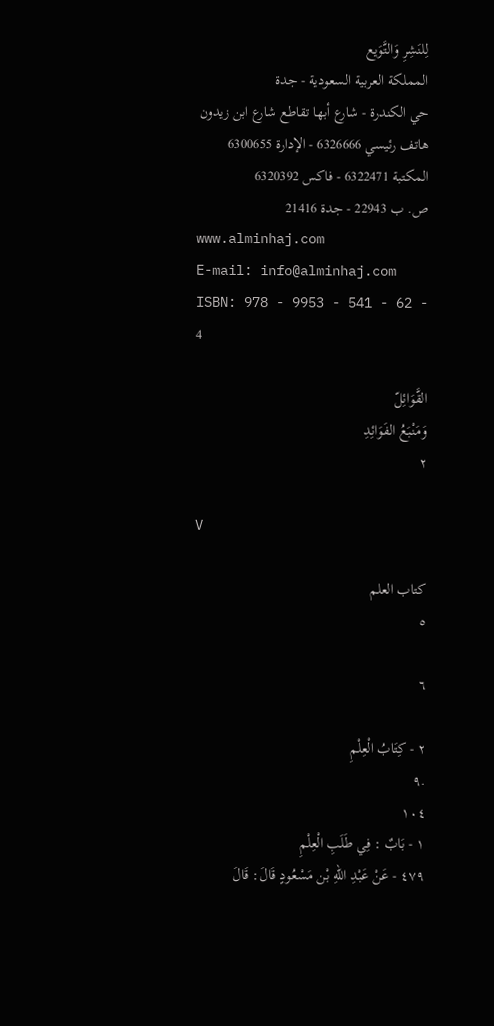لِلنَشِرِ وَالتَّوَيع
المملكة العربية السعودية - جدة
حي الكندرة - شارع أبها تقاطع شارع ابن زيدون
هاتف رئيسي 6326666 - الإدارة 6300655
المكتبة 6322471 - فاكس 6320392
ص. ب 22943 - جدة 21416
www.alminhaj.com
E-mail: info@alminhaj.com
ISBN: 978 - 9953 - 541 - 62 - 4

القَّوَائِلّ
وَمَنْبَعُ الفَوَائِدِ
٢

V

كتاب العلم
٥

٦

٢ - كِتَابُ الْعِلْمِ
.٩
١٠٤
١ - بَابٌ : فِي طَلَبِ الْعِلْمِ
٤٧٩ - عَنْ عَبْدِ اللهِ بْن مَسْعُودٍ قَالَ: قَالَ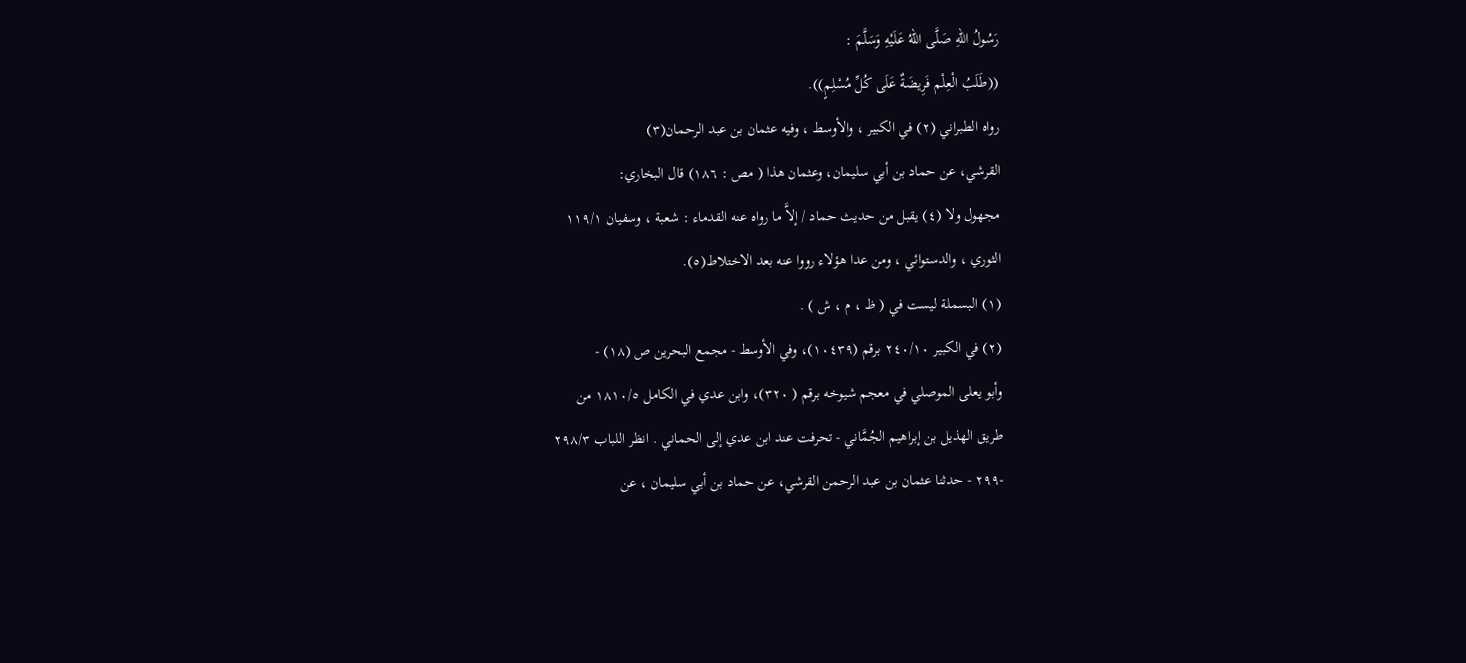رَسُولُ اللهِ صَلَّى اللهُ عَلَيْهِ وَسَلَّمَ :
((طَلَبُ الْعِلْم فَرِيضَةٌ عَلَى كُلِّ مُسْلِمٍ)).
رواه الطبراني (٢) في الكبير ، والأوسط ، وفيه عثمان بن عبد الرحمان(٣)
القرشي، عن حماد بن أبي سليمان، وعثمان هذا ( مص : ١٨٦) قال البخاري:
مجهول ولا (٤) يقبل من حديث حماد / إلاَّ ما رواه عنه القدماء : شعبة ، وسفيان ١١٩/١
الثوري ، والدستوائي ، ومن عدا هؤلاء رووا عنه بعد الاختلاط(٥).
(١) البسملة ليست في ( ظ ، م ، ش ) .
(٢) في الكبير ٢٤٠/١٠ برقم (١٠٤٣٩)، وفي الأوسط - مجمع البحرين ص (١٨) -
وأبو يعلى الموصلي في معجم شيوخه برقم ( ٣٢٠)، وابن عدي في الكامل ١٨١٠/٥ من
طريق الهذيل بن إبراهيم الجُمَّاني - تحرفت عند ابن عدي إلى الحماني . انظر اللباب ٢٩٨/٣
-٢٩٩ - حدثنا عثمان بن عبد الرحمن القرشي، عن حماد بن أبي سليمان ، عن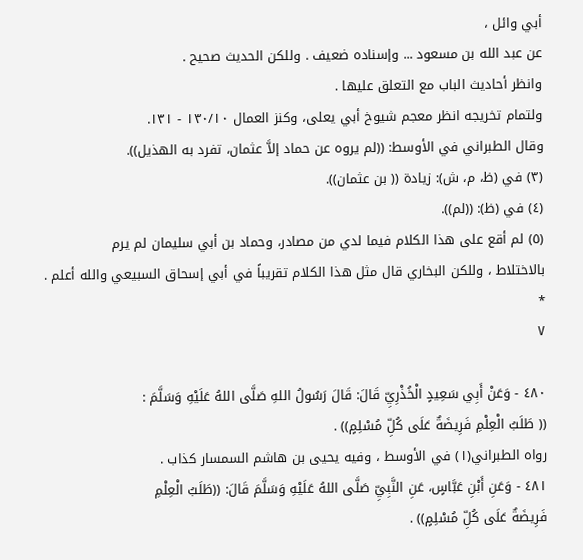أبي وائل ،
عن عبد الله بن مسعود ... وإسناده ضعيف . وللكن الحديث صحيح .
وانظر أحاديث الباب مع التعلق عليها .
ولتمام تخريجه انظر معجم شيوخ أبي يعلى، وكنز العمال ١٣٠/١٠ - ١٣١.
وقال الطبراني في الأوسط: ((لم يروه عن حماد إلاَّ عثمان، تفرد به الهذيل)).
(٣) في (ظ، م، ش): زيادة (( بن عثمان)).
(٤) في (ظ): ((لم)).
(٥) لم أقع على هذا الكلام فيما لدي من مصادر، وحماد بن أبي سليمان لم يرم
بالاختلاط ، وللكن البخاري قال مثل هذا الكلام تقريباً في أبي إسحاق السبيعي والله أعلم . *
٧

٤٨٠ - وَعَنْ أَبِي سَعِيدٍ الْخُذْرِيِّ قَالَ: قَالَ رَسُولُ اللهِ صَلَّى اللهُ عَلَيْهِ وَسَلَّمَ :
(( طَلَبُ الْعِلْمِ فَرِيضَةٌ عَلَى كُلِّ مُسْلِمٍ)) .
رواه الطبراني(١) في الأوسط ، وفيه يحيى بن هاشم السمسار كذاب .
٤٨١ - وَعَنِ أَبْنِ عَبَّاسٍ، عَنِ النَّبِيِّ صَلَّى اللهُ عَلَيْهِ وَسَلَّمَ قَالَ: ((طَلَبُ الْعِلْمِ
فَرِيضَةٌ عَلَى كُلِّ مُسْلِمٍ)) .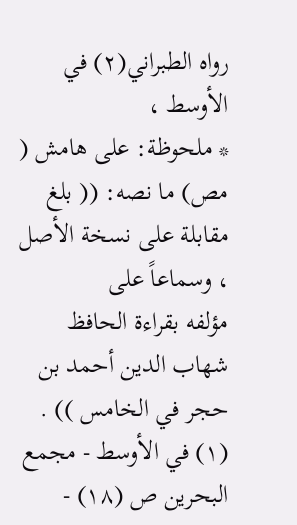رواه الطبراني(٢) في الأوسط ،
* ملحوظة: على هامش ( مص) ما نصه: (( بلغ مقابلة على نسخة الأصل ، وسماعاً على
مؤلفه بقراءة الحافظ شهاب الدين أحمد بن حجر في الخامس )) .
(١) في الأوسط - مجمع البحرين ص (١٨) -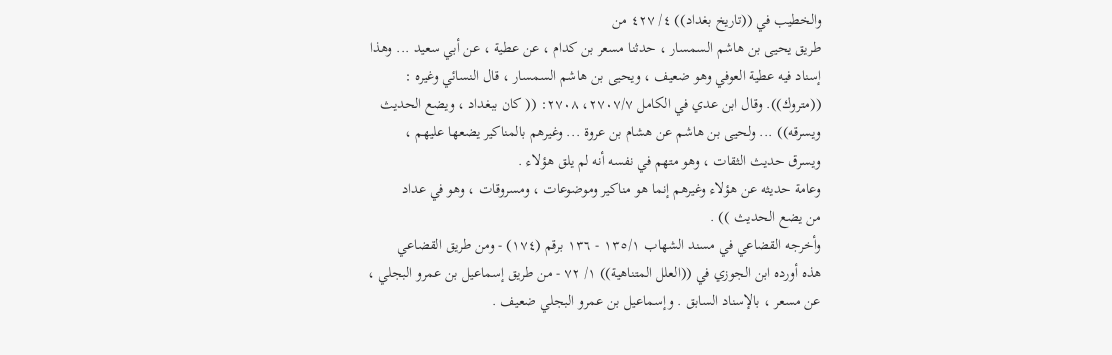والخطيب في ((تاريخ بغداد)) ٤/ ٤٢٧ من
طريق يحيى بن هاشم السمسار ، حدثنا مسعر بن كدام ، عن عطية ، عن أبي سعيد ... وهذا
إسناد فيه عطية العوفي وهو ضعيف ، ويحيى بن هاشم السمسار ، قال النسائي وغيره :
((متروك)). وقال ابن عدي في الكامل ٢٧٠٧/٧، ٢٧٠٨: (( كان ببغداد ، ويضع الحديث
ويسرقه)) ... ولحيى بن هاشم عن هشام بن عروة ... وغيرهم بالمناكير يضعها عليهم ،
ويسرق حديث الثقات ، وهو متهم في نفسه أنه لم يلق هؤلاء .
وعامة حديثه عن هؤلاء وغيرهم إنما هو مناكير وموضوعات ، ومسروقات ، وهو في عداد
من يضع الحديث )) .
وأخرجه القضاعي في مسند الشهاب ١٣٥/١ - ١٣٦ برقم (١٧٤) - ومن طريق القضاعي
هذه أورده ابن الجوزي في ((العلل المتناهية)) ١/ ٧٢ - من طريق إسماعيل بن عمرو البجلي ،
عن مسعر ، بالإسناد السابق . وإسماعيل بن عمرو البجلي ضعيف .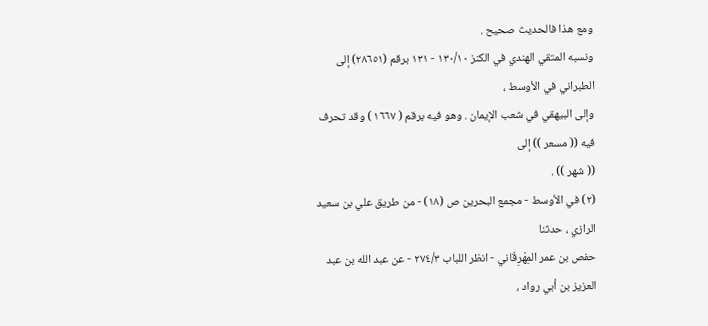ومع هذا فالحديث صحيح .
ونسبه المتقي الهندي في الكنز ١٣٠/١٠ - ١٣١ برقم (٢٨٦٥١) إلى الطبراني في الأوسط ،
وإلى البيهقي في شعب الإيمان . وهو فيه برقم ( ١٦٦٧ ) وقد تحرف فيه (( مسعر )) إلى
(( شهر )) .
(٢) في الأوسط - مجمع البحرين ص (١٨) - من طريق علي بن سعيد الرازي ، حدثنا
حفص بن عمر المِهْرِقَاني - انظر اللباب ٢٧٤/٣ - عن عبد الله بن عبد العزيز بن أبي رواد ،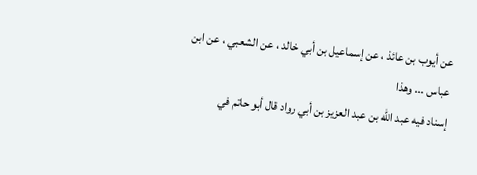عن أيوب بن عائذ ، عن إسماعيل بن أبي خالد ، عن الشعبي ، عن ابن عباس ... وهذا
إسناد فيه عبد الله بن عبد العزيز بن أبي رواد قال أبو حاتم في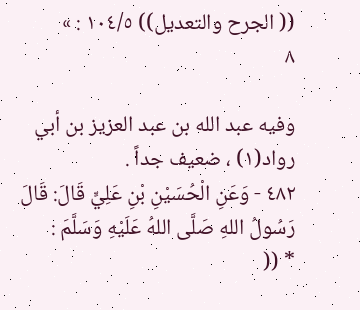(( الجرح والتعديل)) ١٠٤/٥ : »
٨

وفيه عبد الله بن عبد العزيز بن أبي رواد(١) ، ضعيف جداً .
٤٨٢ - وَعَنِ الْحُسَيْنِ بْنِ عَلِيٍّ قَالَ: قَالَ رَسُولُ اللهِ صَلَّى اللهُ عَلَيْهِ وَسَلَّمَ :
* ((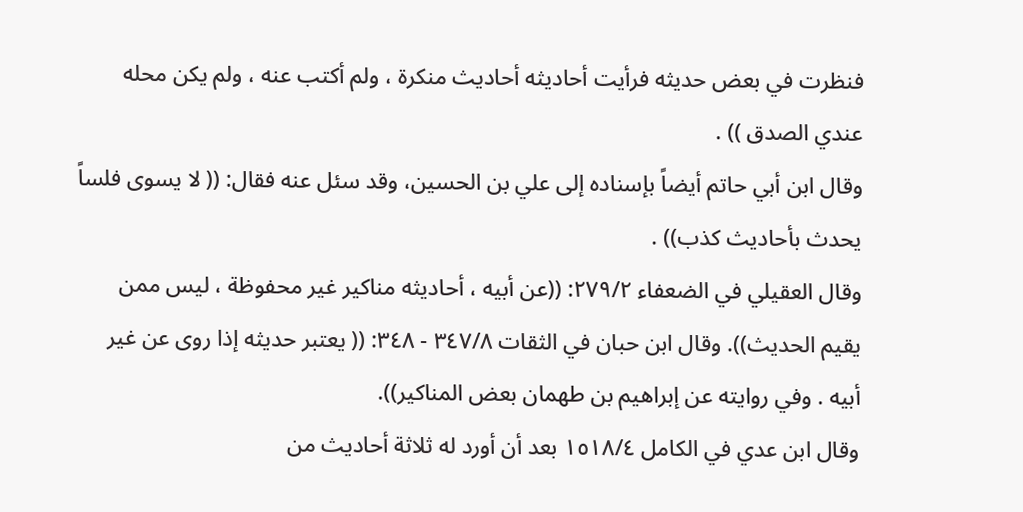فنظرت في بعض حديثه فرأيت أحاديثه أحاديث منكرة ، ولم أكتب عنه ، ولم يكن محله
عندي الصدق )) .
وقال ابن أبي حاتم أيضاً بإسناده إلى علي بن الحسين، وقد سئل عنه فقال: (( لا يسوى فلساً
يحدث بأحاديث كذب)) .
وقال العقيلي في الضعفاء ٢٧٩/٢: ((عن أبيه ، أحاديثه مناكير غير محفوظة ، ليس ممن
يقيم الحديث)). وقال ابن حبان في الثقات ٣٤٧/٨ - ٣٤٨: (( يعتبر حديثه إذا روى عن غير
أبيه . وفي روايته عن إبراهيم بن طهمان بعض المناكير)).
وقال ابن عدي في الكامل ١٥١٨/٤ بعد أن أورد له ثلاثة أحاديث من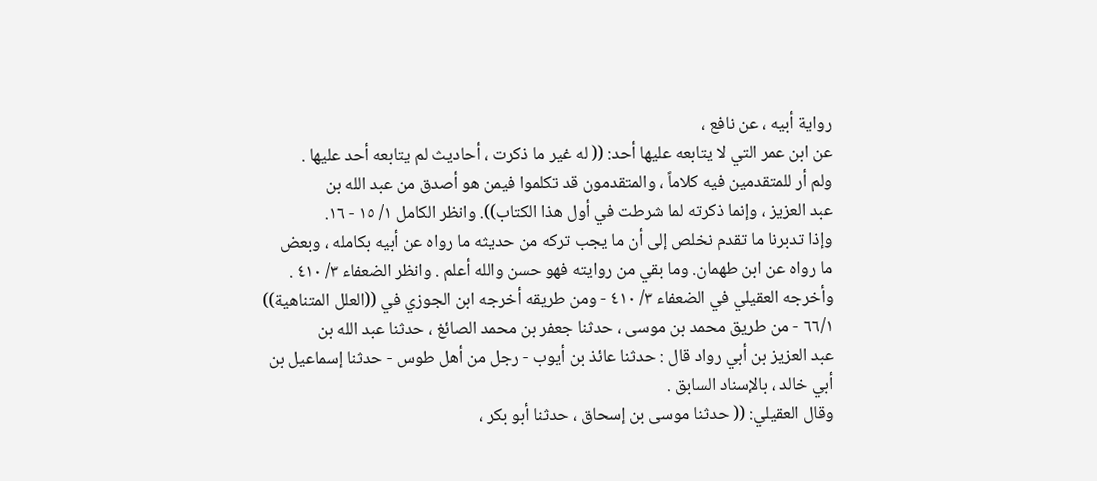رواية أبيه ، عن نافع ،
عن ابن عمر التي لا يتابعه عليها أحد: (( له غير ما ذكرت ، أحاديث لم يتابعه أحد عليها .
ولم أر للمتقدمين فيه كلاماً ، والمتقدمون قد تكلموا فيمن هو أصدق من عبد الله بن
عبد العزيز ، وإنما ذكرته لما شرطت في أول هذا الكتاب)). وانظر الكامل ١/ ١٥ - ١٦.
وإذا تدبرنا ما تقدم نخلص إلى أن ما يجب تركه من حديثه ما رواه عن أبيه بكامله ، وبعض
ما رواه عن ابن طهمان. وما بقي من روايته فهو حسن والله أعلم . وانظر الضعفاء ٣/ ٤١٠ .
وأخرجه العقيلي في الضعفاء ٣/ ٤١٠ - ومن طريقه أخرجه ابن الجوزي في ((العلل المتناهية))
٦٦/١ - من طريق محمد بن موسى ، حدثنا جعفر بن محمد الصائغ ، حدثنا عبد الله بن
عبد العزيز بن أبي رواد قال : حدثنا عائذ بن أيوب - رجل من أهل طوس - حدثنا إسماعيل بن
أبي خالد ، بالإسناد السابق .
وقال العقيلي: (( حدثنا موسى بن إسحاق ، حدثنا أبو بكر ،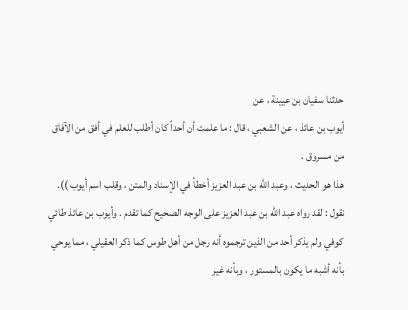حدثنا سفيان بن عيينة ، عن
أيوب بن عائذ ، عن الشعبي ، قال : ما علمت أن أحداً كان أطلب للعلم في أفق من الآفاق
من مسروق .
هذا هو الحديث ، وعبد الله بن عبد العزيز أخطأ في الإسناد والمتن ، وقلب اسم أيوب )).
نقول : لقد رواه عبد الله بن عبد العزيز على الوجه الصحيح كما تقدم . وأيوب بن عائذ طائي
كوفي ولم يذكر أحد من الذين ترجموه أنه رجل من أهل طوس كما ذكر العقيلي ، مما يوحي
بأنه أشبه ما يكون بالمستور ، وبأنه غير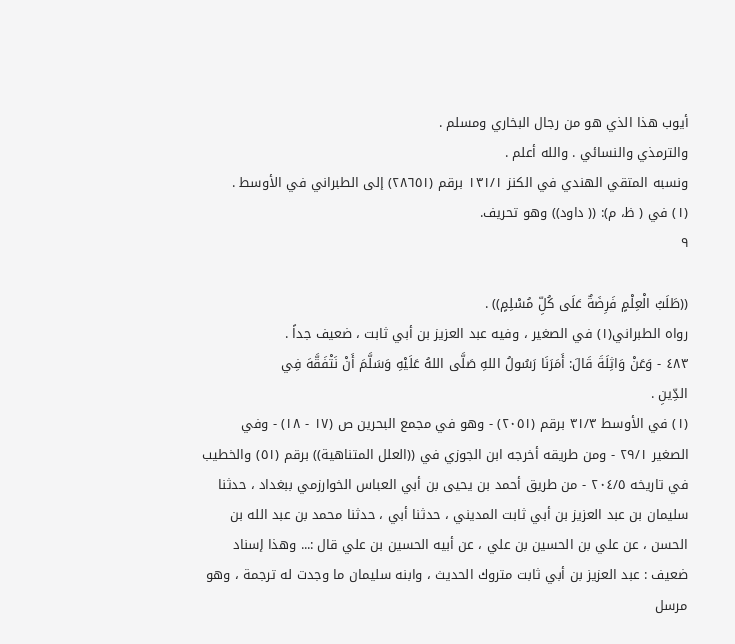أيوب هذا الذي هو من رجال البخاري ومسلم .
والترمذي والنسائي . والله أعلم .
ونسبه المتقي الهندي في الكنز ١٣١/١ برقم (٢٨٦٥١) إلى الطبراني في الأوسط .
(١) في ( ظ، م): (( داود)) وهو تحريف.
٩

((طَلَبُ الْعِلْمٍ فَرِضَةٌ عَلَى كُلِّ مُسْلِمٍ)) .
رواه الطبراني(١) في الصغير ، وفيه عبد العزيز بن أبي ثابت ، ضعيف جداً .
٤٨٣ - وَعَنْ وَاثِلَةَ قَالَ: أَمَرَنَا رَسُولُ اللهِ صَلَّى اللهُ عَلَيْهِ وَسَلَّمَ أَنْ نَتْفَقَّهَ فِي
الدِّينِ .
(١) في الأوسط ٣١/٣ برقم (٢٠٥١) - وهو في مجمع البحرين ص (١٧ - ١٨) - وفي
الصغير ٢٩/١ - ومن طريقه أخرجه ابن الجوزي في ((العلل المتناهية)) برقم (٥١) والخطيب
في تاريخه ٢٠٤/٥ - من طريق أحمد بن يحيى بن أبي العباس الخوارزمي ببغداد ، حدثنا
سليمان بن عبد العزيز بن أبي ثابت المديني ، حدثنا أبي ، حدثنا محمد بن عبد الله بن
الحسن ، عن علي بن الحسين بن علي ، عن أبيه الحسين بن علي قال :... وهذا إسناد
ضعيف : عبد العزيز بن أبي ثابت متروك الحديث ، وابنه سليمان ما وجدت له ترجمة ، وهو
مرسل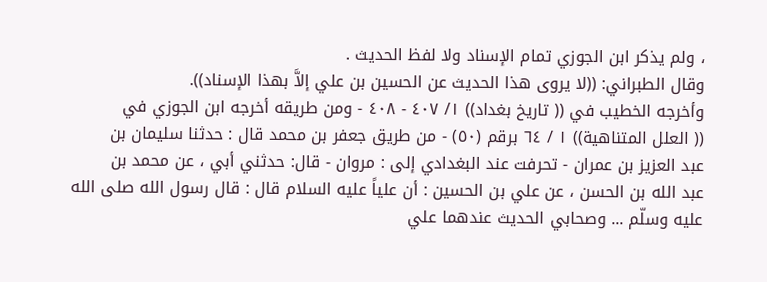، ولم يذكر ابن الجوزي تمام الإسناد ولا لفظ الحديث .
وقال الطبراني: ((لا يروى هذا الحديث عن الحسين بن علي إلاَّ بهذا الإسناد)).
وأخرجه الخطيب في (( تاريخ بغداد)) ١/ ٤٠٧ - ٤٠٨ - ومن طريقه أخرجه ابن الجوزي في
(( العلل المتناهية)) ١ / ٦٤ برقم (٥٠) - من طريق جعفر بن محمد قال : حدثنا سليمان بن
عبد العزيز بن عمران - تحرفت عند البغدادي إلى : مروان - قال: حدثني أبي ، عن محمد بن
عبد الله بن الحسن ، عن علي بن الحسين : أن علياً عليه السلام قال : قال رسول الله صلى الله
عليه وسلّم ... وصحابي الحديث عندهما علي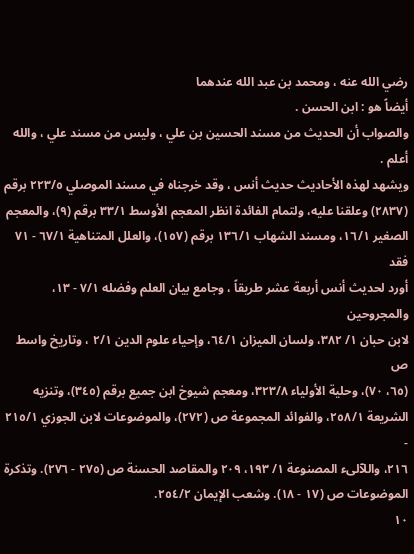رضي الله عنه ، ومحمد بن عبد الله عندهما
أيضاً هو : ابن الحسن .
والصواب أن الحديث من مسند الحسين بن علي ، وليس من مسند علي ، والله أعلم .
ويشهد لهذه الأحاديث حديث أنس ، وقد خرجناه في مسند الموصلي ٢٢٣/٥ برقم
(٢٨٣٧) وعلقنا عليه، ولتمام الفائدة انظر المعجم الأوسط ٣٣/١ برقم (٩)، والمعجم
الصغير ١٦/١، ومسند الشهاب ١٣٦/١ برقم (١٥٧)، والعلل المتناهية ٦٧/١ - ٧١ فقد
أورد لحديث أنس أربعة عشر طريقاً ، وجامع بيان العلم وفضله ٧/١ - ١٣، والمجروحين
لابن حبان ١/ ٣٨٢، ولسان الميزان ٦٤/١، وإحياء علوم الدين ٢/١ ، وتاريخ واسط ص
(٦٥، ٧٠)، وحلية الأولياء ٣٢٣/٨، ومعجم شيوخ ابن جميع برقم (٣٤٥)، وتنزيه
الشريعة ٢٥٨/١، والفوائد المجموعة ص (٢٧٢)، والموضوعات لابن الجوزي ٢١٥/١ -
٢١٦، واللآلىء المصنوعة ١/ ١٩٣، ٢٠٩ والمقاصد الحسنة ص (٢٧٥ - ٢٧٦). وتذكرة
الموضوعات ص (١٧ - ١٨). وشعب الإيمان ٢٥٤/٢.
١٠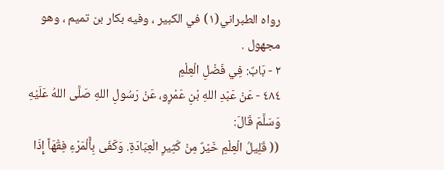رواه الطبراني(١) في الكبير ، وفيه بكار بن تميم ، وهو مجهول .
٢ - بَابٌ: فِي فَضْلِ الْعِلْمِ
٤٨٤ - عَنْ عَبْدِ اللهِ بْنِ عَمْرٍو، عَنْ رَسُولِ اللهِ صَلَّى اللهُ عَلَيْهِ وَسَلَّمَ قَالَ:
(( قَلِيلُ الْعِلْمِ خَيْرٌ مِنْ كَثِيرِ الْعِبَادَةِ. وَكَفَى بِأَلْمَرْءِ فِقْهَاً إِذَا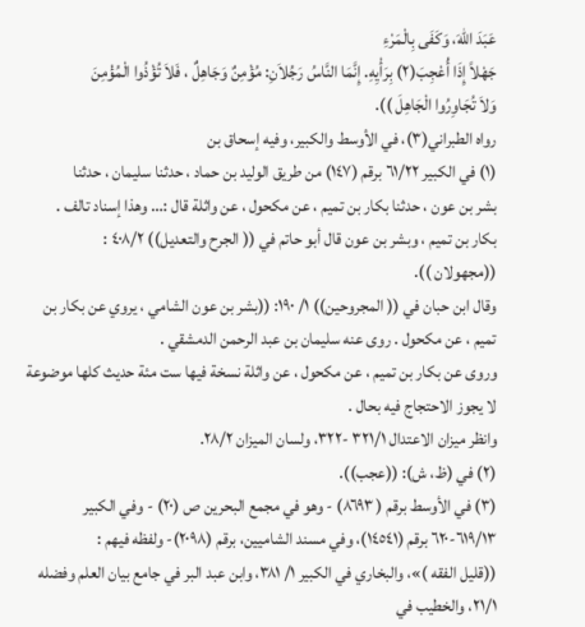عَبَدَ اللهَ، وَكَفَى بِالْمَرْءِ
جَهْلاً إِذَا أُعْجِبَ(٢) بِرَأْيِهِ. إِنَّمَا النَّاسُ رَجُلاَنِ: مُؤْمِنٌ وَجَاهِلٌ ، فَلاَ تُؤْذُوا الْمُؤْمِنَ
وَلاَ تُجَاوِرُوا الْجَاهِلَ )).
رواه الطبراني(٣)، في الأوسط والكبير، وفيه إسحاق بن
(١) في الكبير ٦١/٢٢ برقم (١٤٧) من طريق الوليد بن حماد ، حدثنا سليمان ، حدثنا
بشر بن عون ، حدثنا بكار بن تميم ، عن مكحول ، عن واثلة قال :... وهذا إسناد تالف .
بكار بن تميم ، وبشر بن عون قال أبو حاتم في (( الجرح والتعديل)) ٤٠٨/٢ :
((مجهولان )).
وقال ابن حبان في (( المجروحين)) ١/ ١٩٠: ((بشر بن عون الشامي ، يروي عن بكار بن
تميم ، عن مكحول . روى عنه سليمان بن عبد الرحمن الدمشقي .
وروى عن بكار بن تميم ، عن مكحول ، عن واثلة نسخة فيها ست مئة حديث كلها موضوعة
لا يجوز الاحتجاج فيه بحال .
وانظر ميزان الاعتدال ٣٢١/١ -٣٢٢، ولسان الميزان ٢٨/٢.
(٢) في (ظ، ش): ((عجب)).
(٣) في الأوسط برقم ( ٨٦٩٣) - وهو في مجمع البحرين ص (٢٠) - وفي الكبير
٦١٩/١٣-٦٢٠ برقم (١٤٥٤١)، وفي مسند الشاميين، برقم (٢٠٩٨)- ولفظه فيهم :
((قليل الفقه )»، والبخاري في الكبير ١/ ٣٨١، وابن عبد البر في جامع بيان العلم وفضله
٢١/١، والخطيب في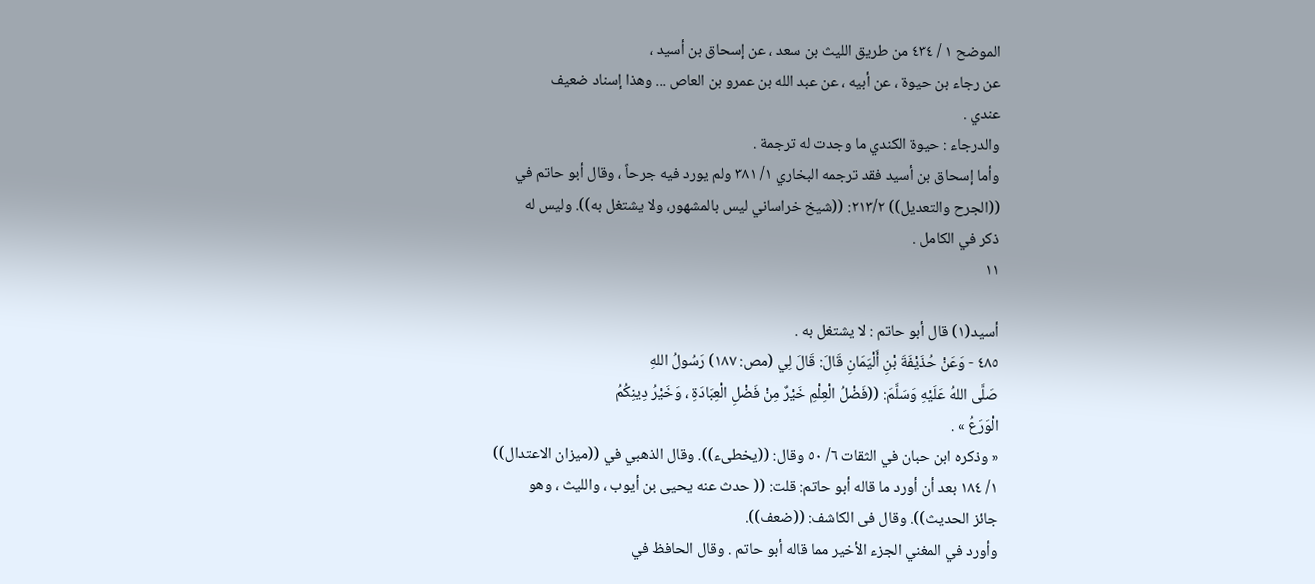الموضح ١ / ٤٣٤ من طريق الليث بن سعد ، عن إسحاق بن أسيد ،
عن رجاء بن حيوة ، عن أبيه ، عن عبد الله بن عمرو بن العاص ... وهذا إسناد ضعيف
عندي .
والدرجاء : حيوة الكندي ما وجدت له ترجمة .
وأما إسحاق بن أسيد فقد ترجمه البخاري ١/ ٣٨١ ولم يورد فيه جرحاً ، وقال أبو حاتم في
((الجرح والتعديل)) ٢١٣/٢: ((شيخ خراساني ليس بالمشهور، ولا يشتغل به)). وليس له
ذكر في الكامل .
١١

أسيد(١) قال أبو حاتم : لا يشتغل به .
٤٨٥ - وَعَنْ حُذَيْفَةَ بْنِ أَلْيَمَانِ قَالَ: قَالَ لِي (مص: ١٨٧) رَسُولُ اللهِ
صَلَّى اللهُ عَلَيْهِ وَسَلَّمَ: ((فَضْلُ الْعِلْمِ خَيْرٌ مِنْ فَضْلِ الْعِبَادَةِ ، وَخَيْرُ دِينِكُمُ
الْوَرَعُ » .
« وذكره ابن حبان في الثقات ٦/ ٥٠ وقال: ((يخطىء)). وقال الذهبي في ((ميزان الاعتدال))
١/ ١٨٤ بعد أن أورد ما قاله أبو حاتم: قلت: (( حدث عنه يحيى بن أيوب ، والليث ، وهو
جائز الحديث)). وقال فى الكاشف: ((ضعف)).
وأورد في المغني الجزء الأخير مما قاله أبو حاتم . وقال الحافظ في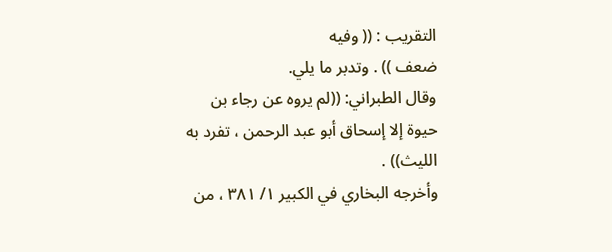التقريب : (( وفيه
ضعف )) . وتدبر ما يلي.
وقال الطبراني: ((لم يروه عن رجاء بن حيوة إلا إسحاق أبو عبد الرحمن ، تفرد به
الليث)) .
وأخرجه البخاري في الكبير ١/ ٣٨١ ، من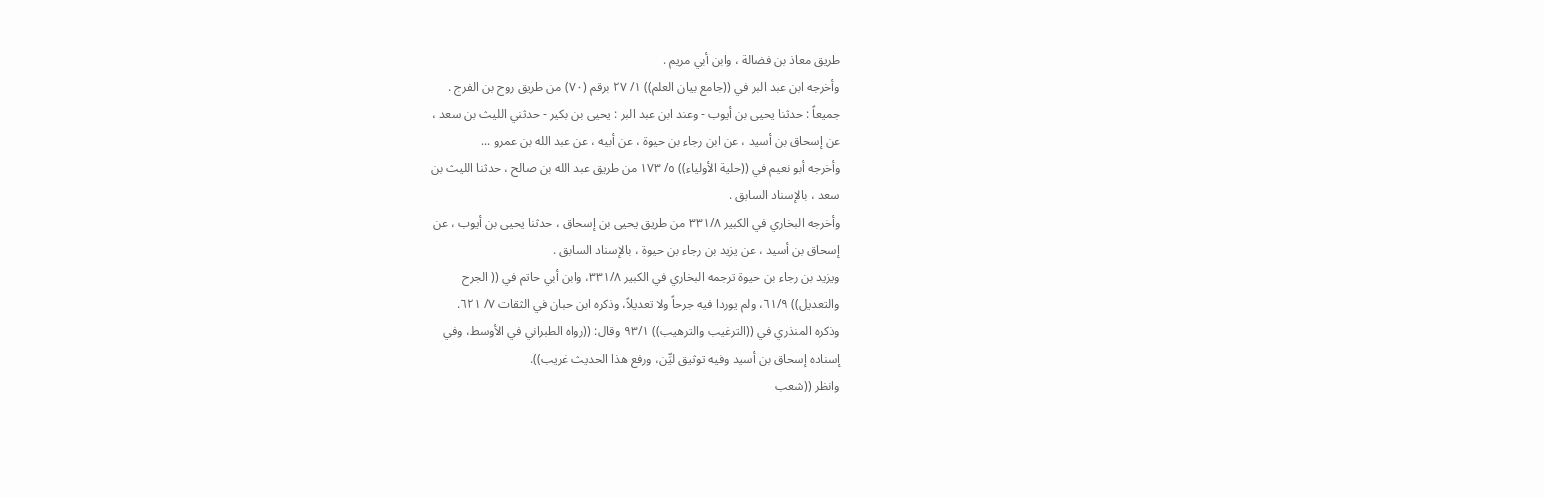طريق معاذ بن فضالة ، وابن أبي مريم .
وأخرجه ابن عبد البر في ((جامع بيان العلم)) ١/ ٢٧ برقم (٧٠) من طريق روح بن الفرج .
جميعاً : حدثنا يحيى بن أيوب - وعند ابن عبد البر : يحيى بن بكير - حدثني الليث بن سعد ،
عن إسحاق بن أسيد ، عن ابن رجاء بن حيوة ، عن أبيه ، عن عبد الله بن عمرو ...
وأخرجه أبو نعيم في ((حلية الأولياء)) ٥/ ١٧٣ من طريق عبد الله بن صالح ، حدثنا الليث بن
سعد ، بالإسناد السابق .
وأخرجه البخاري في الكبير ٣٣١/٨ من طريق يحيى بن إسحاق ، حدثنا يحيى بن أيوب ، عن
إسحاق بن أسيد ، عن يزيد بن رجاء بن حيوة ، بالإسناد السابق .
ويزيد بن رجاء بن حيوة ترجمه البخاري في الكبير ٣٣١/٨، وابن أبي حاتم في (( الجرح
والتعديل)) ٦١/٩، ولم يوردا فيه جرحاً ولا تعديلاً، وذكره ابن حبان في الثقات ٧/ ٦٢١.
وذكره المنذري في ((الترغيب والترهيب)) ٩٣/١ وقال: ((رواه الطبراني في الأوسط، وفي
إسناده إسحاق بن أسيد وفيه توثيق ليِّن، ورفع هذا الحديث غريب)).
وانظر ((شعب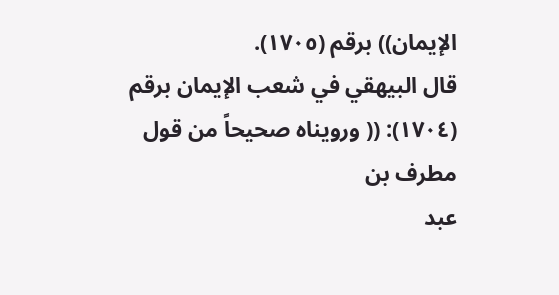الإيمان)) برقم (١٧٠٥).
قال البيهقي في شعب الإيمان برقم (١٧٠٤): (( ورويناه صحيحاً من قول مطرف بن
عبد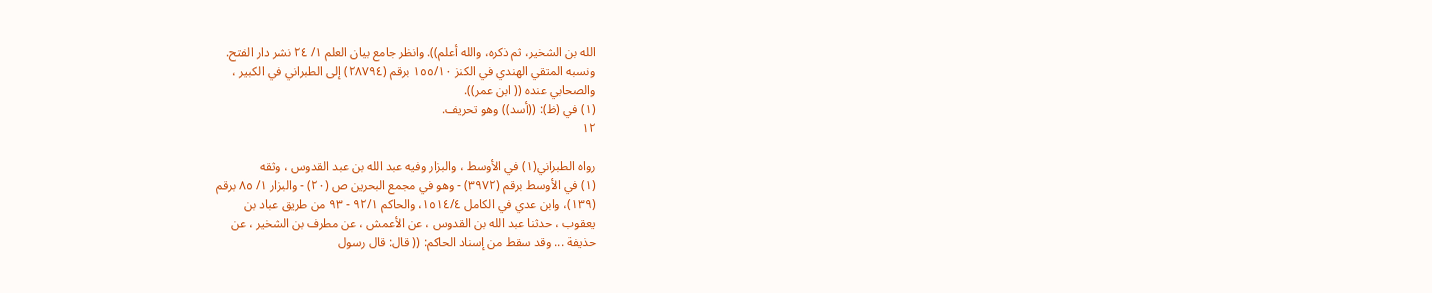الله بن الشخير، ثم ذكره، والله أعلم)). وانظر جامع بيان العلم ١/ ٢٤ نشر دار الفتح.
ونسبه المتقي الهندي في الكنز ١٥٥/١٠ برقم (٢٨٧٩٤) إلى الطبراني في الكبير ،
والصحابي عنده (( ابن عمر)).
(١) في (ظ): ((أسد)) وهو تحريف.
١٢

رواه الطبراني(١) في الأوسط ، والبزار وفيه عبد الله بن عبد القدوس ، وثقه
(١) في الأوسط برقم (٣٩٧٢) - وهو في مجمع البحرين ص (٢٠) - والبزار ١/ ٨٥ برقم
(١٣٩)، وابن عدي في الكامل ١٥١٤/٤، والحاكم ٩٢/١ - ٩٣ من طريق عباد بن
يعقوب ، حدثنا عبد الله بن القدوس ، عن الأعمش ، عن مطرف بن الشخير ، عن
حذيفة ... وقد سقط من إسناد الحاكم: (( قال: قال رسول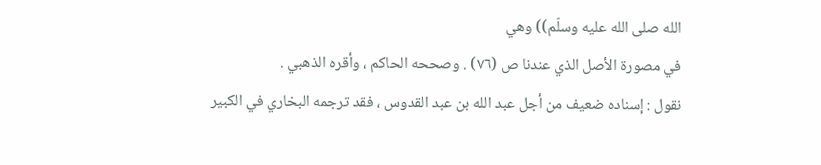الله صلى الله عليه وسلّم)) وهي
في مصورة الأصل الذي عندنا ص (٧٦) . وصححه الحاكم ، وأقره الذهبي .
نقول : إسناده ضعيف من أجل عبد الله بن عبد القدوس ، فقد ترجمه البخاري في الكبير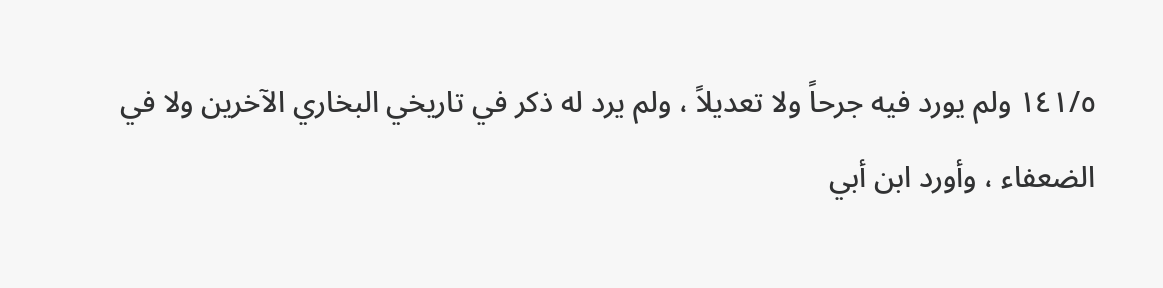١٤١/٥ ولم يورد فيه جرحاً ولا تعديلاً ، ولم يرد له ذكر في تاريخي البخاري الآخرين ولا في
الضعفاء ، وأورد ابن أبي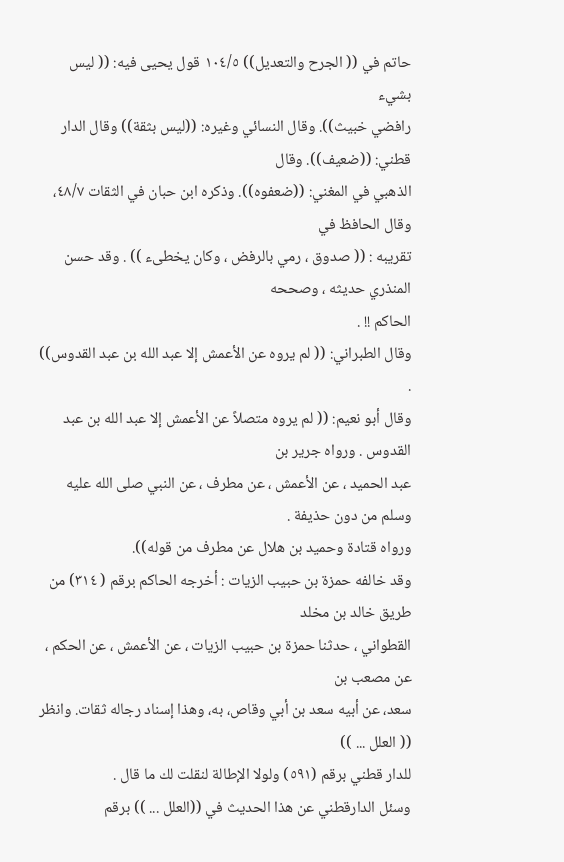حاتم في (( الجرح والتعديل)) ١٠٤/٥ قول يحيى فيه: (( ليس بشيء
رافضي خبيث)). وقال النسائي وغيره: ((ليس بثقة)) وقال الدار قطني: ((ضعيف)). وقال
الذهبي في المغني: ((ضعفوه)). وذكره ابن حبان في الثقات ٤٨/٧، وقال الحافظ في
تقريبه : (( صدوق ، رمي بالرفض ، وكان يخطىء )) . وقد حسن المنذري حديثه ، وصححه
الحاكم !! .
وقال الطبراني: (( لم يروه عن الأعمش إلا عبد الله بن عبد القدوس)) .
وقال أبو نعيم: (( لم يروه متصلاً عن الأعمش إلا عبد الله بن عبد القدوس . ورواه جرير بن
عبد الحميد ، عن الأعمش ، عن مطرف ، عن النبي صلى الله عليه وسلم من دون حذيفة .
ورواه قتادة وحميد بن هلال عن مطرف من قوله)).
وقد خالفه حمزة بن حبيب الزيات : أخرجه الحاكم برقم ( ٣١٤) من طريق خالد بن مخلد
القطواني ، حدثنا حمزة بن حبيب الزيات ، عن الأعمش ، عن الحكم ، عن مصعب بن
سعد، عن أبيه سعد بن أبي وقاص، به، وهذا إسناد رجاله ثقات. وانظر (( العلل ... ))
للدار قطني برقم (٥٩١) ولولا الإطالة لنقلت لك ما قال .
وسئل الدارقطني عن هذا الحديث في ((العلل ... )) برقم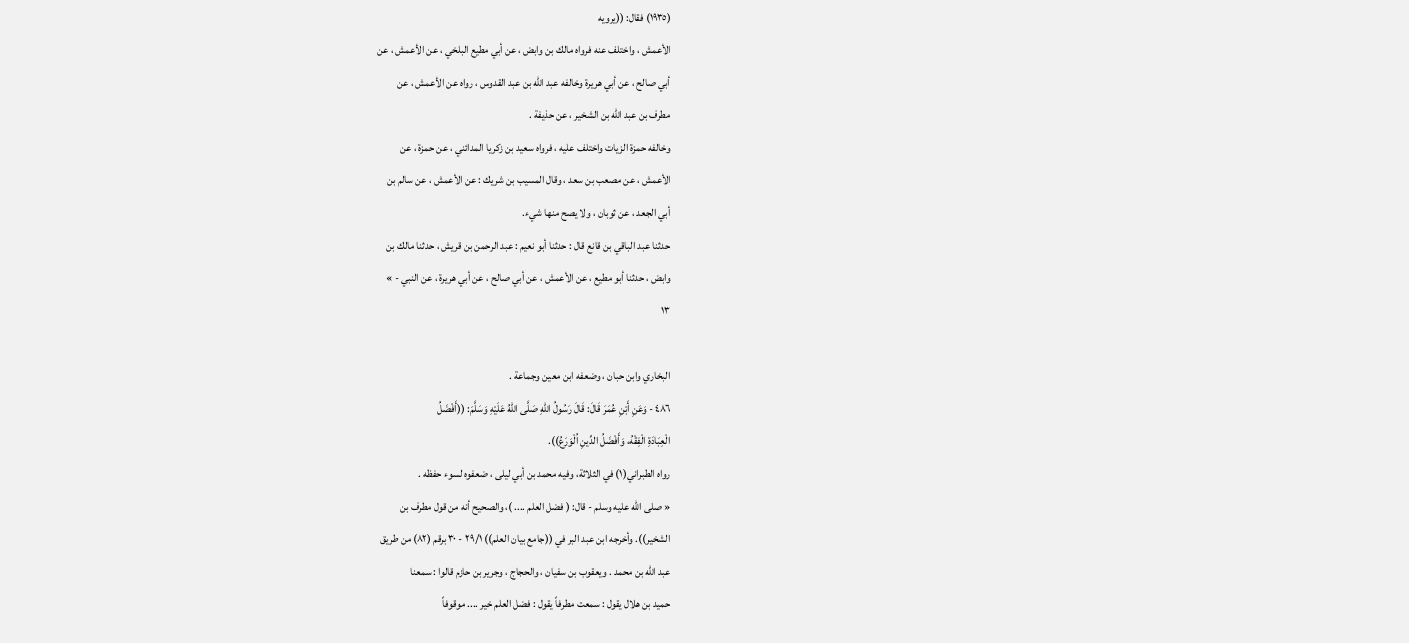(١٩٣٥) فقال: ((يرويه
الأعمش ، واختلف عنه فرواه مالك بن وابض ، عن أبي مطيع البلخي ، عن الأعمش ، عن
أبي صالح ، عن أبي هريرة وخالفه عبد الله بن عبد القدوس ، رواه عن الأعمش ، عن
مطرف بن عبد الله بن الشخير ، عن حذيفة .
وخالفه حمزة الزيات واختلف عليه ، فرواه سعيد بن زكريا المدائني ، عن حمزة ، عن
الأعمش ، عن مصعب بن سعد ، وقال المسيب بن شريك : عن الأعمش ، عن سالم بن
أبي الجعد ، عن ثوبان ، ولا يصح منها شيء.
حدثنا عبد الباقي بن قانع قال : حدثنا أبو نعيم : عبد الرحمن بن قريش ، حدثنا مالك بن
وابض ، حدثنا أبو مطيع ، عن الأعمش ، عن أبي صالح ، عن أبي هريرة ، عن النبي - »
١٣

البخاري وابن حبان ، وضعفه ابن معين وجماعة .
٤٨٦ - وَعَنِ أَبْنِ عُمَرَ قَالَ: قَالَ رَسُولُ اللهِ صَلَّى اللهُ عَلَيْهِ وَسَلَّمَ: ((أَفْضَلُ
الْعِبَادَةِ الْفِقْهُ، وَأَفْضَلُ الدِّينِ اُلْوَرَعُ)).
رواه الطبراني(١) في الثلاثة، وفيه محمد بن أبي ليلى ، ضعفوه لسوء حفظه .
« صلى الله عليه وسلم - قال: ( فضل العلم .... )، والصحيح أنه من قول مطرف بن
الشخير)). وأخرجه ابن عبد البر في ((جامع بيان العلم)) ٢٩/١ - ٣٠ برقم (٨٢) من طريق
عبد الله بن محمد . ويعقوب بن سفيان ، والحجاج ، وجرير بن حازم قالوا : سمعنا
حميد بن هلال يقول : سمعت مطرفاً يقول : فضل العلم خير .... موقوفاً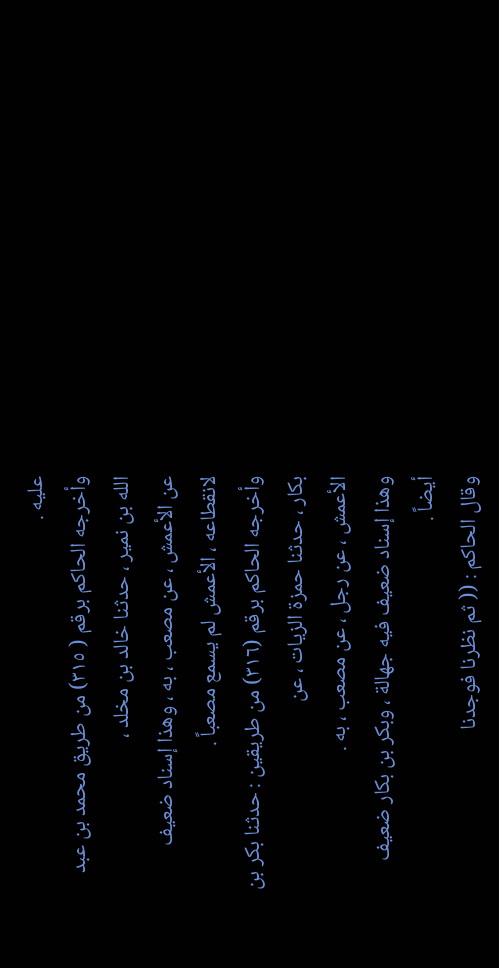عليه .
وأخرجه الحاكم برقم ( ٣١٥) من طريق محمد بن عبد الله بن نمير ، حدثنا خالد بن مخلد ،
عن الأعمش ، عن مصعب ، به ، وهذا إسناد ضعيف لانقطاعه ، الأعمش لم يسمع مصعباً .
وأخرجه الحاكم برقم (٣١٦) من طريقين : حدثنا بكر بن بكار ، حدثنا حمزة الزيات ، عن
الأعمش ، عن رجل ، عن مصعب ، به .
وهذا إسناد ضعيف فيه جهالة ، وبكر بن بكار ضعيف أيضاً .
وقال الحاكم : (( ثم نظرنا فوجدنا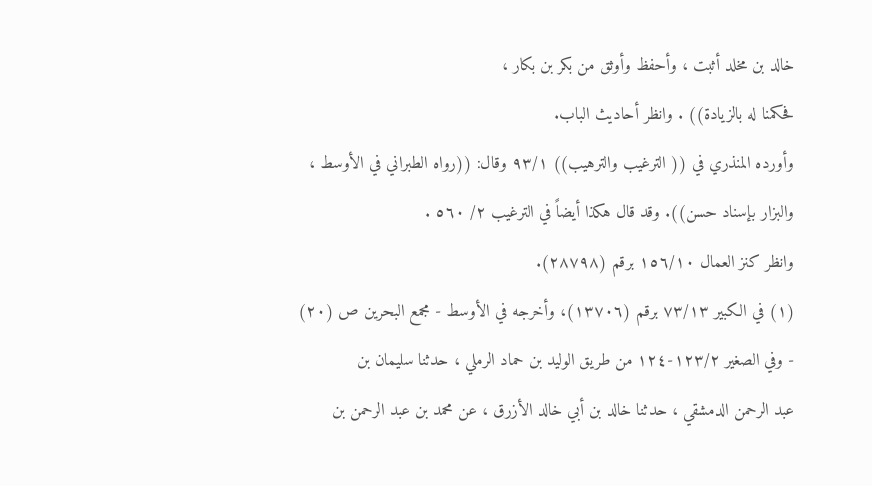خالد بن مخلد أثبت ، وأحفظ وأوثق من بكر بن بكار ،
فحكمنا له بالزيادة)) . وانظر أحاديث الباب.
وأورده المنذري في (( الترغيب والترهيب)) ٩٣/١ وقال: ((رواه الطبراني في الأوسط ،
والبزار بإسناد حسن)). وقد قال هكذا أيضاً في الترغيب ٢/ ٥٦٠ .
وانظر كنز العمال ١٥٦/١٠ برقم (٢٨٧٩٨).
(١) في الكبير ٧٣/١٣ برقم (١٣٧٠٦)، وأخرجه في الأوسط - مجمع البحرين ص (٢٠)
- وفي الصغير ١٢٣/٢-١٢٤ من طريق الوليد بن حماد الرملي ، حدثنا سليمان بن
عبد الرحمن الدمشقي ، حدثنا خالد بن أبي خالد الأزرق ، عن محمد بن عبد الرحمن بن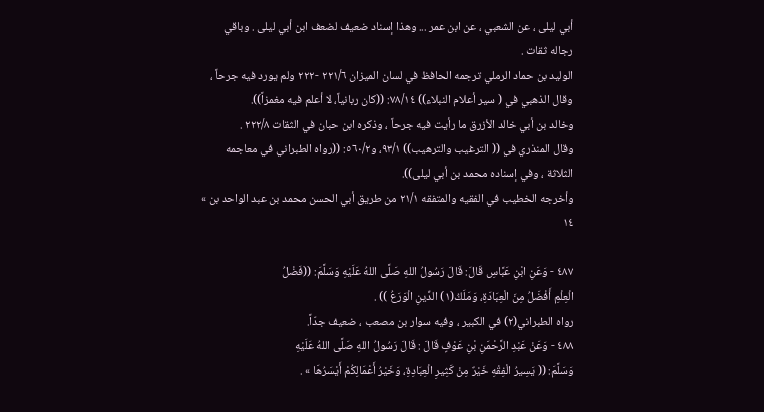أبي ليلى ، عن الشعبي ، عن ابن عمر ... وهذا إسناد ضعيف لضعف ابن أبي ليلى . وباقي
رجاله ثقات .
الوليد بن حماد الرملي ترجمه الحافظ في لسان الميزان ٢٢١/٦ -٢٢٢ ولم يورد فيه جرحاً ،
وقال الذهبي في ( سير أعلام النبلاء)) ٧٨/١٤: ((كان ربانياً، لا أعلم فيه مغمزاً)).
وخالد بن أبي خالد الأزرق ما رأيت فيه جرحاً ، وذكره ابن حبان في الثقات ٢٢٢/٨ .
وقال المنذري في (( الترغيب والترهيب)) ٩٣/١، و٥٦٠/٢: ((رواه الطبراني في معاجمه
الثلاثة ، وفي إسناده محمد بن أبي ليلى)).
وأخرجه الخطيب في الفقيه والمتفقه ٢١/١ من طريق أبي الحسن محمد بن عبد الواحد بن »
١٤

٤٨٧ - وَعَنِ ابْنِ عَبَّاسِ قَالَ: قَالَ رَسُولُ اللهِ صَلَّى اللهُ عَلَيْهِ وَسَلَّمَ: ((فَضْلُ
الْعِلْمِ أَفْضَلُ مِنَ الْعِبَادَةِ، وَمَلَكُ(١) الدِّينِ الْوَرَعُ )) .
رواه الطبراني(٢) في الكبير ، وفيه سوار بن مصعب ، ضعيف جدّاً.
٤٨٨ - وَعَنْ عَبْدِ الرَّحْمَنِ بْنِ عَوْفٍ قَالَ : قَالَ رَسُولُ اللهِ صَلَّى اللهُ عَلَيْهِ
وَسَلَّمَ: (( يَسِيرُ الْفِقْهِ خَيْرٌ مِنْ كَثِيرِ الْعِبَادِةِ، وَخَيْرُ أَعْمَالِكُمْ أَيْسَرُهَا » .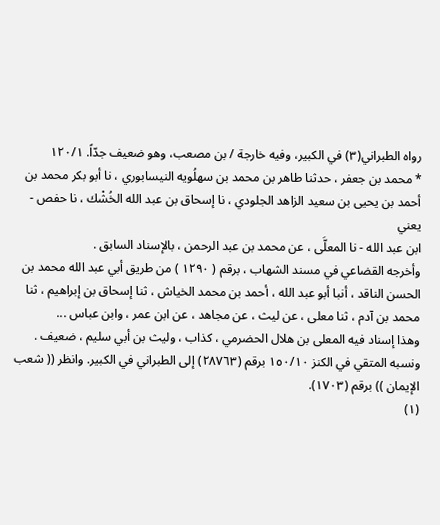رواه الطبراني(٣) في الكبير، وفيه خارجة / بن مصعب، وهو ضعيف جدّاً. ١٢٠/١
* محمد بن جعفر ، حدثنا طاهر بن محمد بن سهلُويه النيسابوري ، نا أبو بكر محمد بن
أحمد بن يحيى بن سعيد الزاهد الجلودي ، نا إسحاق بن عبد الله الخُشْك ، نا حفص - يعني
ابن عبد الله - نا المعلَّى ، عن محمد بن عبد الرحمن ، بالإسناد السابق .
وأخرجه القضاعي في مسند الشهاب ، برقم ( ١٢٩٠ ) من طريق أبي عبد الله محمد بن
الحسن الناقد ، أنبا أبو عبد الله ، أحمد بن محمد الخياش ، ثنا إسحاق بن إبراهيم ، ثنا
محمد بن آدم ، ثنا معلى ، عن ليث ، عن مجاهد ، عن ابن عمر ، وابن عباس ...
وهذا إسناد فيه المعلى بن هلال الحضرمي ، كذاب ، وليث بن أبي سليم ، ضعيف .
ونسبه المتقي في الكنز ١٥٠/١٠ برقم (٢٨٧٦٣) إلى الطبراني في الكبير. وانظر (( شعب
الإيمان )) برقم (١٧٠٣).
(١)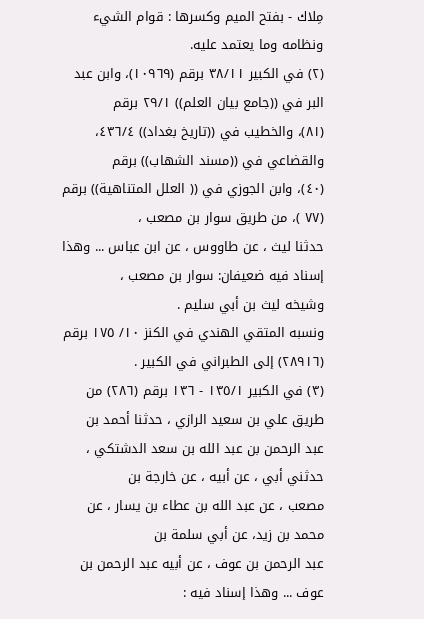مِلاك - بفتح الميم وكسرها : قوام الشيء ونظامه وما يعتمد عليه.
(٢) في الكبير ٣٨/١١ برقم (١٠٩٦٩)، وابن عبد البر في ((جامع بيان العلم)) ٢٩/١ برقم
(٨١)، والخطيب في ((تاريخ بغداد)) ٤٣٦/٤، والقضاعي في ((مسند الشهاب)) برقم
(٤٠)، وابن الجوزي في (( العلل المتناهية)) برقم (٧٧ )، من طريق سوار بن مصعب ،
حدثنا ليث ، عن طاووس ، عن ابن عباس ... وهذا إسناد فيه ضعيفان: سوار بن مصعب ،
وشيخه ليث بن أبي سليم .
ونسبه المتقي الهندي في الكنز ١٠/ ١٧٥ برقم (٢٨٩١٦) إلى الطبراني في الكبير .
(٣) في الكبير ١٣٥/١ - ١٣٦ برقم (٢٨٦) من طريق علي بن سعيد الرازي ، حدثنا أحمد بن
عبد الرحمن بن عبد الله بن سعد الدشتكي ، حدثني أبي ، عن أبيه ، عن خارجة بن
مصعب ، عن عبد الله بن عطاء بن يسار ، عن محمد بن زيد، عن أبي سلمة بن
عبد الرحمن بن عوف ، عن أبيه عبد الرحمن بن عوف ... وهذا إسناد فيه :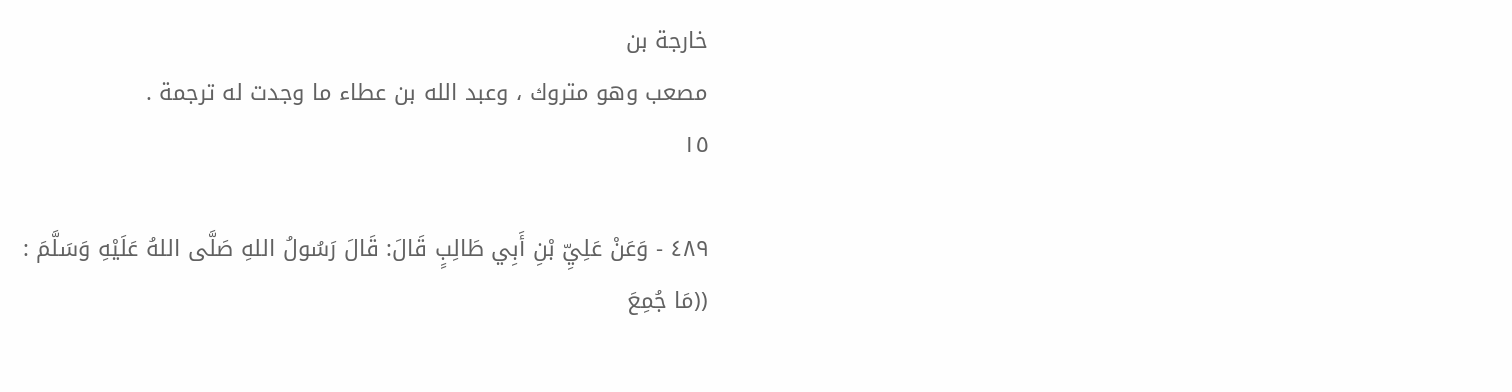خارجة بن
مصعب وهو متروك ، وعبد الله بن عطاء ما وجدت له ترجمة .
١٥

٤٨٩ - وَعَنْ عَلِيِّ بْنِ أَبِي طَالِبٍ قَالَ: قَالَ رَسُولُ اللهِ صَلَّى اللهُ عَلَيْهِ وَسَلَّمَ :
((مَا جُمِعَ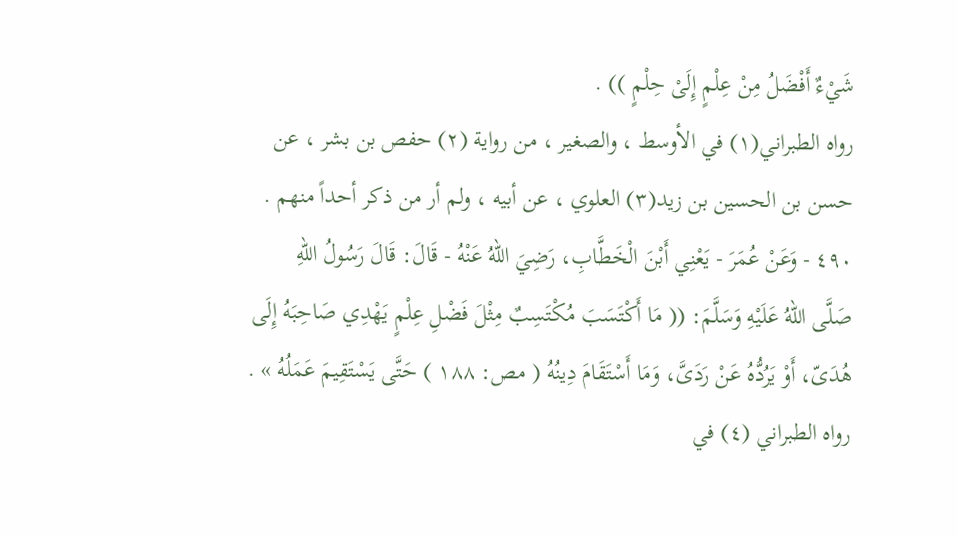شَيْءٌ أَفْضَلُ مِنْ عِلْمٍ إِلَىْ حِلْمٍ )) .
رواه الطبراني(١) في الأوسط ، والصغير ، من رواية (٢) حفص بن بشر ، عن
حسن بن الحسين بن زيد(٣) العلوي ، عن أبيه ، ولم أر من ذكر أحداً منهم .
٤٩٠ - وَعَنْ عُمَرَ - يَعْنِي أَبْنَ الْخَطَّابِ، رَضِيَ اللهُ عَنْهُ - قَالَ: قَالَ رَسُولُ اللهِ
صَلَّى اللهُ عَلَيْهِ وَسَلَّمَ: (( مَا أَكْتَسَبَ مُكْتَسِبٌ مِثْلَ فَضْلِ عِلْمٍ يَهْدِي صَاحِبَهُ إِلَى
هُدَىّ، أَوْ يَرُدُّهُ عَنْ رَدَىَّ، وَمَا أَسْتَقَامَ دِينُهُ ( مص: ١٨٨ ) حَتَّى يَسْتَقِيمَ عَمَلُهُ » .
رواه الطبراني (٤) في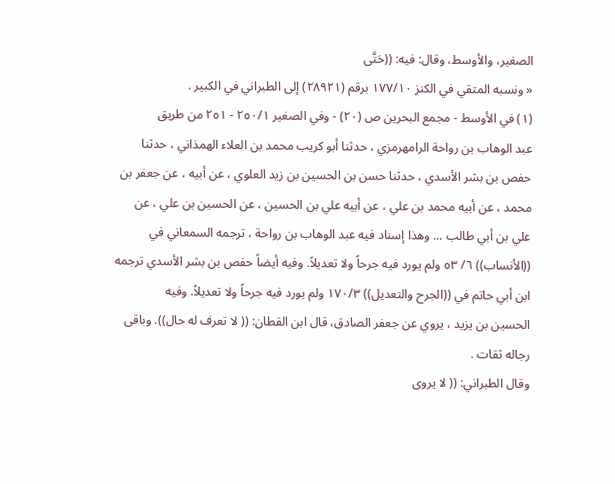الصغير، والأوسط، وقال: فيه: ((حَتَّى
« ونسبه المتقي في الكنز ١٧٧/١٠ برقم (٢٨٩٢١) إلى الطبراني في الكبير .
(١) في الأوسط - مجمع البحرين ص (٢٠) - وفي الصغير ٢٥٠/١ - ٢٥١ من طريق
عبد الوهاب بن رواحة الرامهرمزي ، حدثنا أبو كريب محمد بن العلاء الهمذاني ، حدثنا
حفص بن بشر الأسدي ، حدثنا حسن بن الحسين بن زيد العلوي ، عن أبيه ، عن جعفر بن
محمد ، عن أبيه محمد بن علي ، عن أبيه علي بن الحسين ، عن الحسين بن علي ، عن
علي بن أبي طالب ... وهذا إسناد فيه عبد الوهاب بن رواحة ، ترجمه السمعاني في
((الأنساب)) ٦/ ٥٣ ولم يورد فيه جرحاً ولا تعديلاً. وفيه أيضاً حفص بن بشر الأسدي ترجمه
ابن أبي حاتم في ((الجرح والتعديل)) ١٧٠/٣ ولم يورد فيه جرحاً ولا تعديلاً. وفيه
الحسين بن يزيد ، يروي عن جعفر الصادق، قال ابن القطان: (( لا تعرف له حال)). وباقى
رجاله ثقات .
وقال الطبراني: (( لا يروى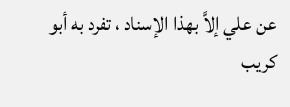عن علي إلاَّ بهذا الإسناد ، تفرد به أبو كريب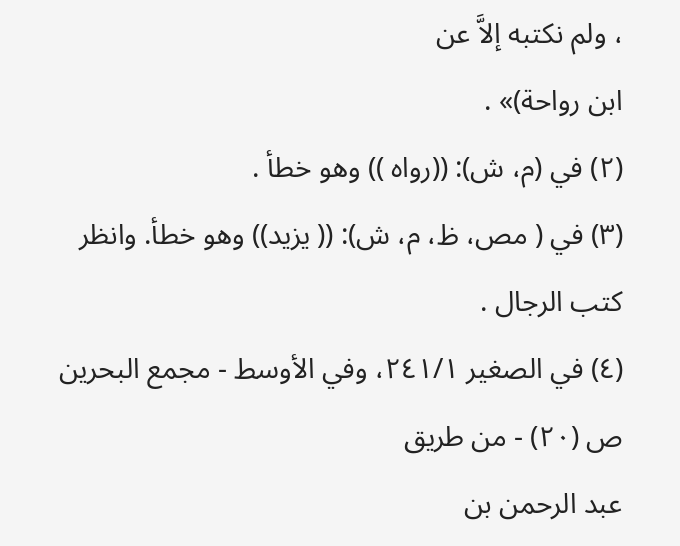، ولم نكتبه إلاَّ عن
ابن رواحة)» .
(٢) في (م، ش): ((رواه )) وهو خطأ .
(٣) في ( مص، ظ، م، ش): (( يزيد)) وهو خطأ. وانظر كتب الرجال .
(٤) في الصغير ٢٤١/١، وفي الأوسط - مجمع البحرين ص (٢٠) - من طريق
عبد الرحمن بن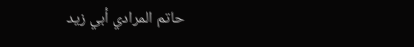حاتم المرادي أبي زيد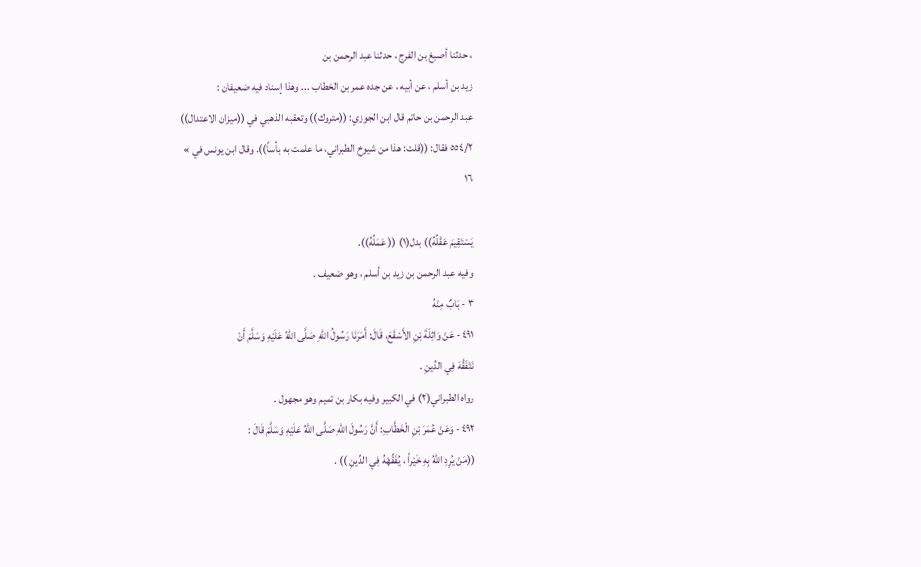، حدثنا أصبغ بن الفرج ، حدثنا عبد الرحمن بن
زيد بن أسلم ، عن أبيه ، عن جده عمر بن الخطاب ... وهذا إسناد فيه ضعيفان :
عبد الرحمن بن حاتم قال ابن الجوزي: ((متروك)) وتعقبه الذهبي في ((ميزان الاعتدال))
٥٥٤/٢ فقال: ((قلت: هذا من شيوخ الطبراني، ما علمت به بأساً)). وقال ابن يونس في »
١٦

يَسْتَقِيمَ عَقْلُهُ)) بدل(١) (( عَمَلُهُ)).
وفيه عبد الرحمن بن زيد بن أسلم ، وهو ضعيف .
٣ - بَابٌ مِنْهُ
٤٩١ - عَنْ وَاثِلَةَ بْنِ الأَسْقَعَ، قَالَ: أَمَرَنَا رَسُولُ اللهِ صَلَّى اللهُ عَلَيْهِ وَسَلَّمَ أَنْ
نَتْفَقَّهَ فِي الدِّينِ .
رواه الطبراني(٢) في الكبير وفيه بكار بن تميم وهو مجهول .
٤٩٢ - وَعَنْ عُمَرَ بْنِ الْخَطَّابِ: أَنَّ رَسُولَ اللهِ صَلَّى اللهُ عَلَيْهِ وَسَلَّمَ قَالَ :
((مَنْ يُرِدِ اللهُ بِهِ خَيْراً ، يُفَقِّهْهُ فِي الدِّينِ )) .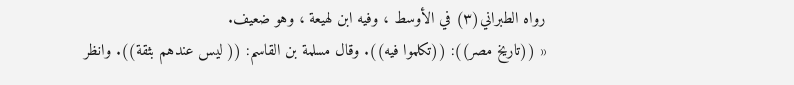رواه الطبراني(٣) في الأوسط ، وفيه ابن لهيعة ، وهو ضعيف.
« ((تاريخ مصر)): ((تكلموا فيه)). وقال مسلمة بن القاسم: (( ليس عندهم بثقة)). وانظر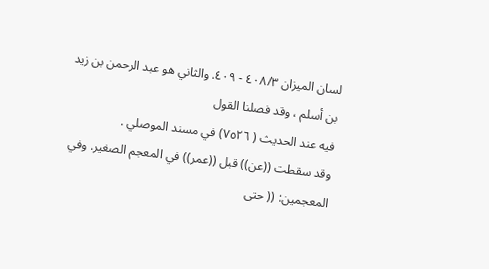لسان الميزان ٤٠٨/٣ - ٤٠٩. والثاني هو عبد الرحمن بن زيد بن أسلم ، وقد فصلنا القول
فيه عند الحديث ( ٧٥٢٦) في مسند الموصلي .
وقد سقطت ((عن)) قبل ((عمر)) في المعجم الصغير. وفي المعجمين: (( حتى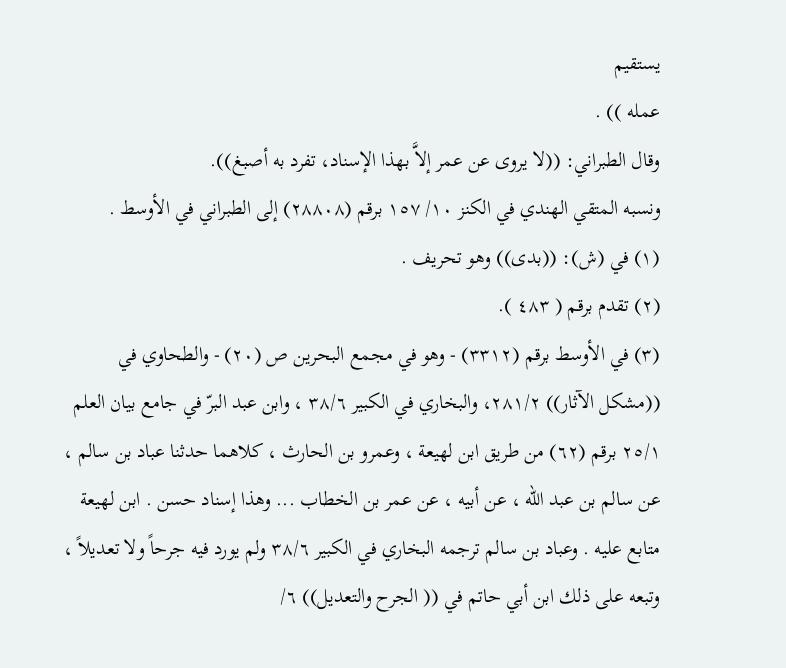يستقيم
عمله )) .
وقال الطبراني: ((لا يروى عن عمر إلاَّ بهذا الإسناد، تفرد به أصبغ)).
ونسبه المتقي الهندي في الكنز ١٠/ ١٥٧ برقم (٢٨٨٠٨) إلى الطبراني في الأوسط .
(١) في (ش): ((بدى)) وهو تحريف .
(٢) تقدم برقم ( ٤٨٣ ).
(٣) في الأوسط برقم (٣٣١٢) - وهو في مجمع البحرين ص (٢٠) - والطحاوي في
((مشكل الآثار)) ٢٨١/٢، والبخاري في الكبير ٣٨/٦ ، وابن عبد البرّ في جامع بيان العلم
٢٥/١ برقم (٦٢) من طريق ابن لهيعة ، وعمرو بن الحارث ، كلاهما حدثنا عباد بن سالم ،
عن سالم بن عبد الله ، عن أبيه ، عن عمر بن الخطاب ... وهذا إسناد حسن . ابن لهيعة
متابع عليه . وعباد بن سالم ترجمه البخاري في الكبير ٣٨/٦ ولم يورد فيه جرحاً ولا تعديلاً ،
وتبعه على ذلك ابن أبي حاتم في (( الجرح والتعديل)) ٦/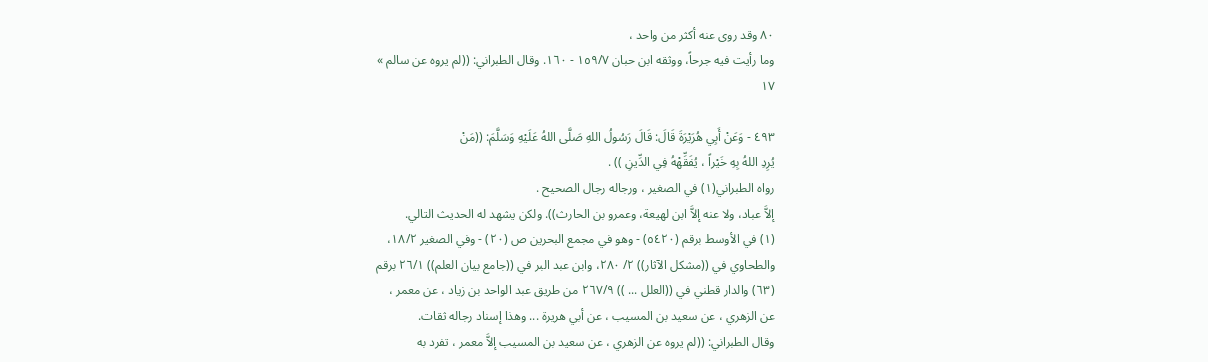٨٠ وقد روى عنه أكثر من واحد ،
وما رأيت فيه جرحاً، ووثقه ابن حبان ١٥٩/٧ - ١٦٠. وقال الطبراني: ((لم يروه عن سالم »
١٧

٤٩٣ - وَعَنْ أَبِي هُرَيْرَةَ قَالَ: قَالَ رَسُولُ اللهِ صَلَّى اللهُ عَلَيْهِ وَسَلَّمَ: ((مَنْ
يُرِدِ اللهُ بِهِ خَيْراً ، يُفَقِّهْهُ فِي الدِّينِ )) .
رواه الطبراني(١) في الصغير ، ورجاله رجال الصحيح .
إلاَّ عباد، ولا عنه إلاَّ ابن لهيعة، وعمرو بن الحارث)). ولكن يشهد له الحديث التالي.
(١) في الأوسط برقم (٥٤٢٠) - وهو في مجمع البحرين ص (٢٠) - وفي الصغير ١٨/٢،
والطحاوي في ((مشكل الآثار)) ٢/ ٢٨٠، وابن عبد البر في ((جامع بيان العلم)) ٢٦/١ برقم
(٦٣) والدار قطني في ((العلل ... )) ٢٦٧/٩ من طريق عبد الواحد بن زياد ، عن معمر ،
عن الزهري ، عن سعيد بن المسيب ، عن أبي هريرة ... وهذا إسناد رجاله ثقات.
وقال الطبراني: ((لم يروه عن الزهري ، عن سعيد بن المسيب إلاَّ معمر ، تفرد به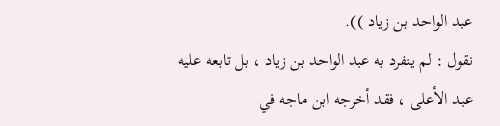عبد الواحد بن زياد )).
نقول : لم ينفرد به عبد الواحد بن زياد ، بل تابعه عليه عبد الأعلى ، فقد أخرجه ابن ماجه في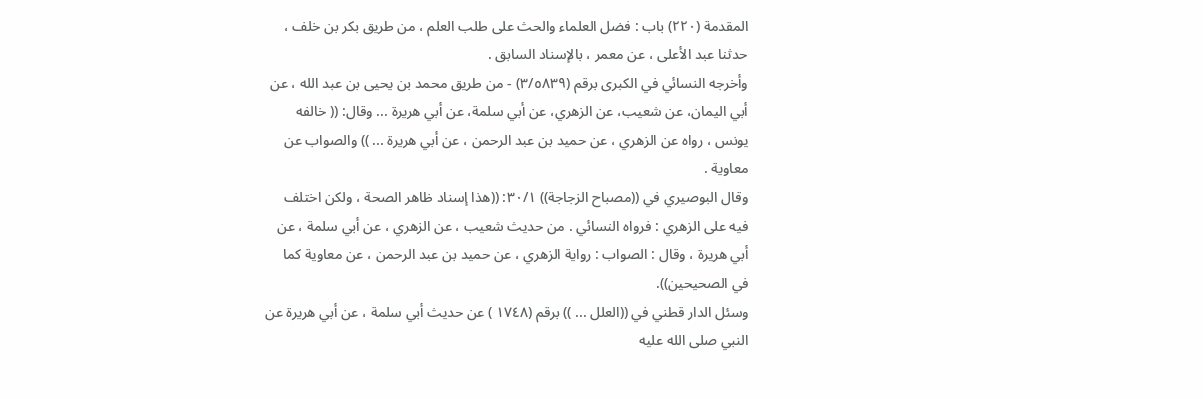المقدمة (٢٢٠) باب : فضل العلماء والحث على طلب العلم ، من طريق بكر بن خلف ،
حدثنا عبد الأعلى ، عن معمر ، بالإسناد السابق .
وأخرجه النسائي في الكبرى برقم (٣/٥٨٣٩) - من طريق محمد بن يحيى بن عبد الله ، عن
أبي اليمان، عن شعيب، عن الزهري، عن أبي سلمة، عن أبي هريرة ... وقال: (( خالفه
يونس ، رواه عن الزهري ، عن حميد بن عبد الرحمن ، عن أبي هريرة ... )) والصواب عن
معاوية .
وقال البوصيري في ((مصباح الزجاجة)) ٣٠/١: ((هذا إسناد ظاهر الصحة ، ولكن اختلف
فيه على الزهري : فرواه النسائي . من حديث شعيب ، عن الزهري ، عن أبي سلمة ، عن
أبي هريرة ، وقال : الصواب : رواية الزهري ، عن حميد بن عبد الرحمن ، عن معاوية كما
في الصحيحين)).
وسئل الدار قطني في ((العلل ... )) برقم (١٧٤٨ ) عن حديث أبي سلمة ، عن أبي هريرة عن
النبي صلى الله عليه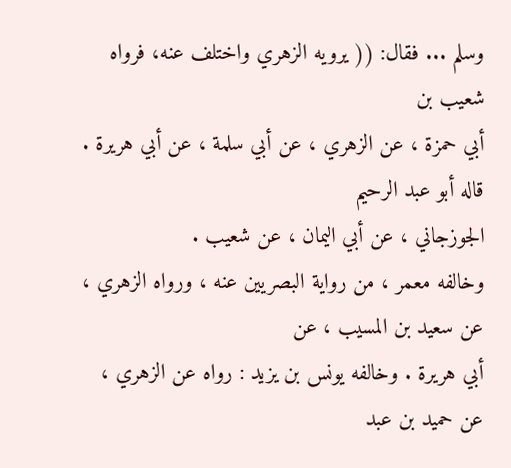وسلم ... فقال: (( يرويه الزهري واختلف عنه، فرواه شعيب بن
أبي حمزة ، عن الزهري ، عن أبي سلمة ، عن أبي هريرة . قاله أبو عبد الرحيم
الجوزجاني ، عن أبي اليمان ، عن شعيب .
وخالفه معمر ، من رواية البصريين عنه ، ورواه الزهري ، عن سعيد بن المسيب ، عن
أبي هريرة . وخالفه يونس بن يزيد : رواه عن الزهري ، عن حميد بن عبد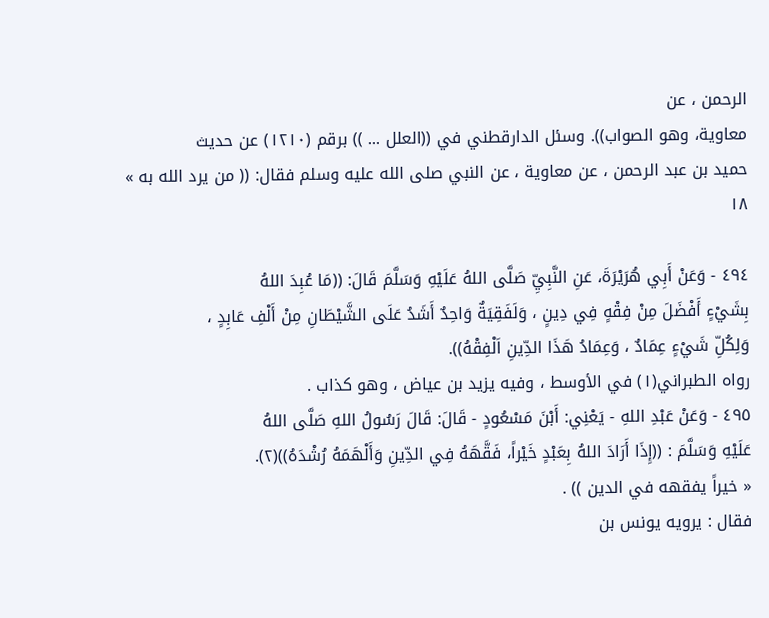الرحمن ، عن
معاوية، وهو الصواب)). وسئل الدارقطني في ((العلل ... )) برقم (١٢١٠) عن حديث
حميد بن عبد الرحمن ، عن معاوية ، عن النبي صلى الله عليه وسلم فقال: (( من يرد الله به »
١٨

٤٩٤ - وَعَنْ أَبِي هُرَيْرَةَ، عَنِ النَّبِيِّ صَلَّى اللهُ عَلَيْهِ وَسَلَّمَ قَالَ: ((مَا عُبِدَ اللهُ
بِشَيْءٍ أَفْضَلَ مِنْ فِقْهٍ فِي دِينٍ ، وَلَفَقِيَةٌ وَاحِدٌ أَشَدُ عَلَى الشَّيْطَانِ مِنْ أَلْفِ عَابِدٍ ،
وَلِكُلِّ شَيْءٍ عِمَادٌ ، وَعِمَادُ هَذَا الدِّينِ اَلْفِقْهُ)).
رواه الطبراني(١) في الأوسط ، وفيه يزيد بن عياض ، وهو كذاب .
٤٩٥ - وَعَنْ عَبْدِ اللهِ - يَعْنِي: أَبْنَ مَسْعُودٍ - قَالَ: قَالَ رَسُولُ اللهِ صَلَّى اللهُ
عَلَيْهِ وَسَلَّمَ : ((إِذَا أَرَادَ اللهُ بِعَبْدٍ خَيْراً، فَقَّهَهُ فِي الدِّينِ وَأَلْهَمَهُ رُشْدَهُ))(٢).
« خيراً يفقهه في الدين )) .
فقال : يرويه يونس بن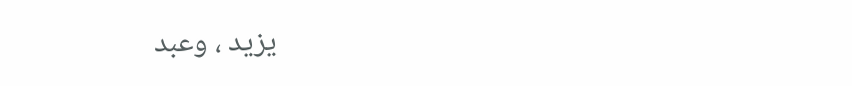يزيد ، وعبد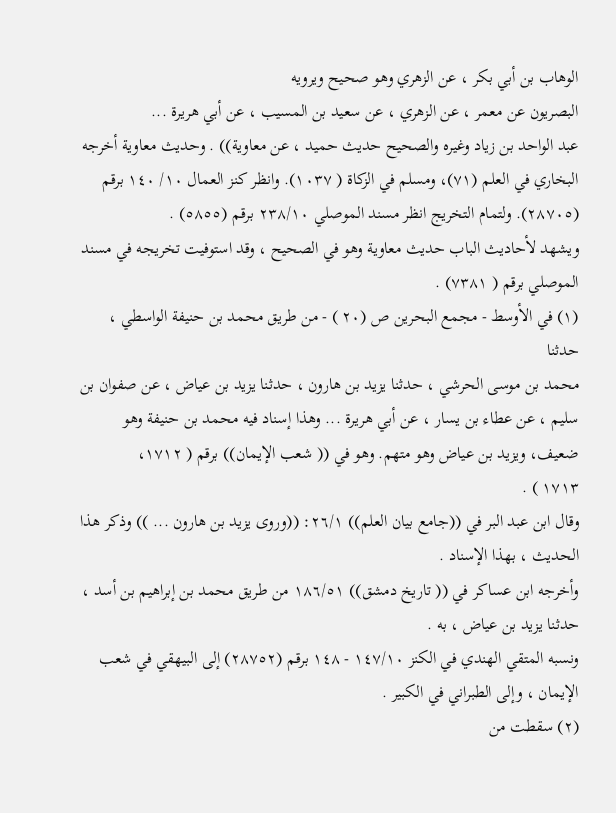الوهاب بن أبي بكر ، عن الزهري وهو صحيح ويرويه
البصريون عن معمر ، عن الزهري ، عن سعيد بن المسيب ، عن أبي هريرة ...
عبد الواحد بن زياد وغيره والصحيح حديث حميد ، عن معاوية)) . وحديث معاوية أخرجه
البخاري في العلم (٧١)، ومسلم في الزكاة ( ١٠٣٧). وانظر كنز العمال ١٠/ ١٤٠ برقم
(٢٨٧٠٥). ولتمام التخريج انظر مسند الموصلي ٢٣٨/١٠ برقم (٥٨٥٥) .
ويشهد لأحاديث الباب حديث معاوية وهو في الصحيح ، وقد استوفيت تخريجه في مسند
الموصلي برقم ( ٧٣٨١) .
(١) في الأوسط - مجمع البحرين ص (٢٠ ) - من طريق محمد بن حنيفة الواسطي ، حدثنا
محمد بن موسى الحرشي ، حدثنا يزيد بن هارون ، حدثنا يزيد بن عياض ، عن صفوان بن
سليم ، عن عطاء بن يسار ، عن أبي هريرة ... وهذا إسناد فيه محمد بن حنيفة وهو
ضعيف، ويزيد بن عياض وهو متهم. وهو في (( شعب الإيمان)) برقم ( ١٧١٢،
١٧١٣ ) .
وقال ابن عبد البر في ((جامع بيان العلم)) ٢٦/١: ((وروى يزيد بن هارون ... )) وذكر هذا
الحديث ، بهذا الإسناد .
وأخرجه ابن عساكر في (( تاريخ دمشق)) ١٨٦/٥١ من طريق محمد بن إبراهيم بن أسد ،
حدثنا يزيد بن عياض ، به .
ونسبه المتقي الهندي في الكنز ١٤٧/١٠ - ١٤٨ برقم (٢٨٧٥٢) إلى البيهقي في شعب
الإيمان ، وإلى الطبراني في الكبير .
(٢) سقطت من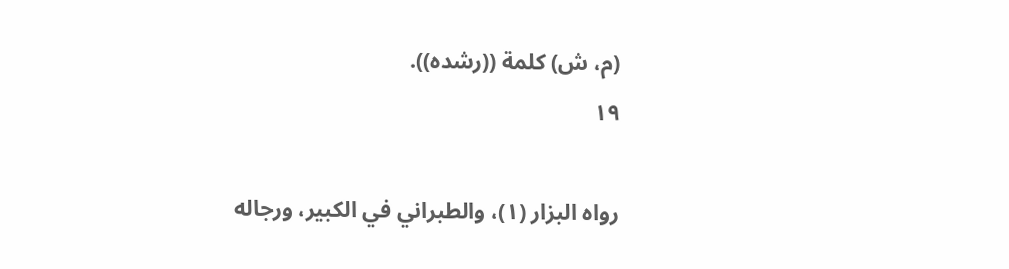(م، ش) كلمة ((رشده)).
١٩

رواه البزار (١)، والطبراني في الكبير، ورجاله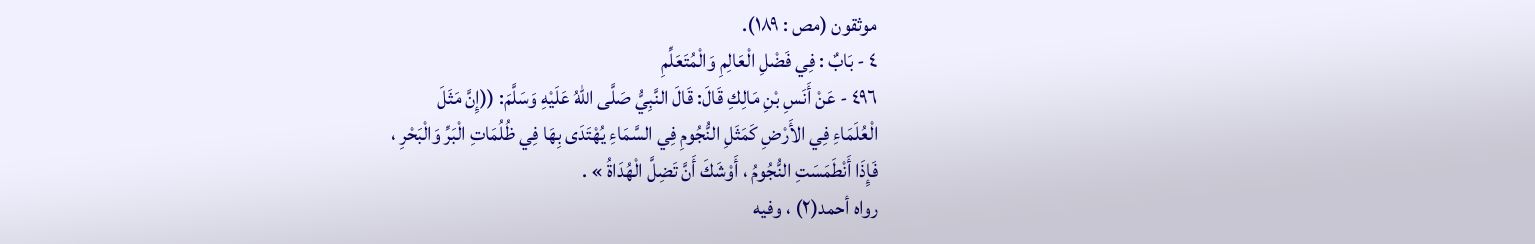موثقون (مص : ١٨٩).
٤ - بَابٌ : فِي فَضْلِ الْعَالِمِ وَالْمُتَعَلِّمِ
٤٩٦ - عَنْ أَنَسِ بْنِ مَالِكِ قَالَ: قَالَ النَّبِيُّ صَلَّى اللهُ عَلَيْهِ وَسَلَّمَ: ((إِنَّ مَثَلَ
الْعُلَمَاءِ فِي الأَرْضِ كَمَثَلِ النُّجُومِ فِي السَّمَاءِ يُهْتَدَى بِهَا فِي ظُلُمَاتِ الْبَرِّ وَالْبَحْرِ ،
فَإِذَا أَنْطَمَسَتِ النُّجُومُ ، أَوْشَكَ أَنَّ تَضِلَّ الْهُدَاةُ » .
رواه أحمد(٢) ، وفيه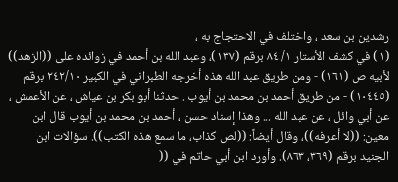رشدين بن سعد ، واختلف في الاحتجاج به ،
(١) في كشف الأستار ١/ ٨٤ برقم (١٣٧)، وعبد الله بن أحمد في زوائده على ((الزهد))
لأبيه ص (١٦١) - ومن طريق عبد الله هذه أخرجه الطبراني في الكبير ٢٤٢/١٠ برقم
(١٠٤٤٥) - من طريق أحمد بن محمد بن أيوب . حدثنا أبو بكر بن عياش ، عن الأعمش ،
عن أبي وائل ، عن عبد الله ... وهذا إسناد حسن ، أحمد بن محمد بن أيوب قال ابن
معين: ((لا أعرفه))، وقال أيضاً: ((لص كذاب، ما سمع هذه الكتب)). سؤالات ابن
الجنيد برقم (٣٦٩، ٨٦٣). وأورد ابن أبي حاتم في ((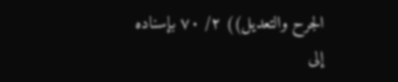الجرح والتعديل)) ٢/ ٧٠ بإسناده
إلى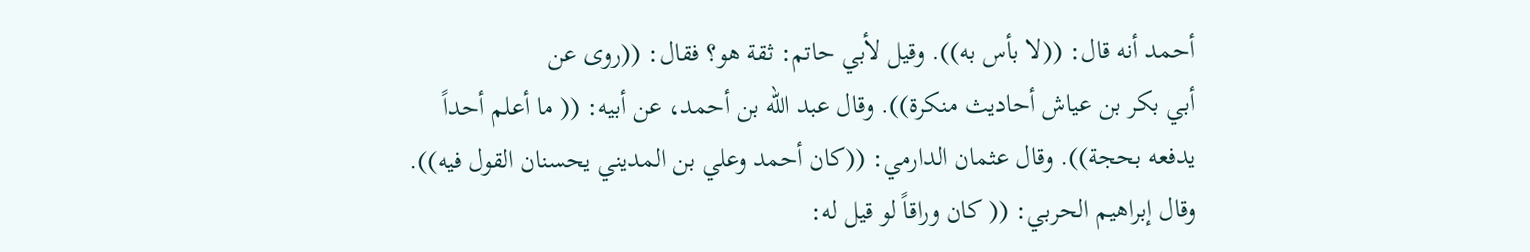أحمد أنه قال: ((لا بأس به)). وقيل لأبي حاتم: ثقة هو؟ فقال: ((روى عن
أبي بكر بن عياش أحاديث منكرة)). وقال عبد الله بن أحمد، عن أبيه: (( ما أعلم أحداً
يدفعه بحجة)). وقال عثمان الدارمي: ((كان أحمد وعلي بن المديني يحسنان القول فيه)).
وقال إبراهيم الحربي: (( كان وراقاً لو قيل له: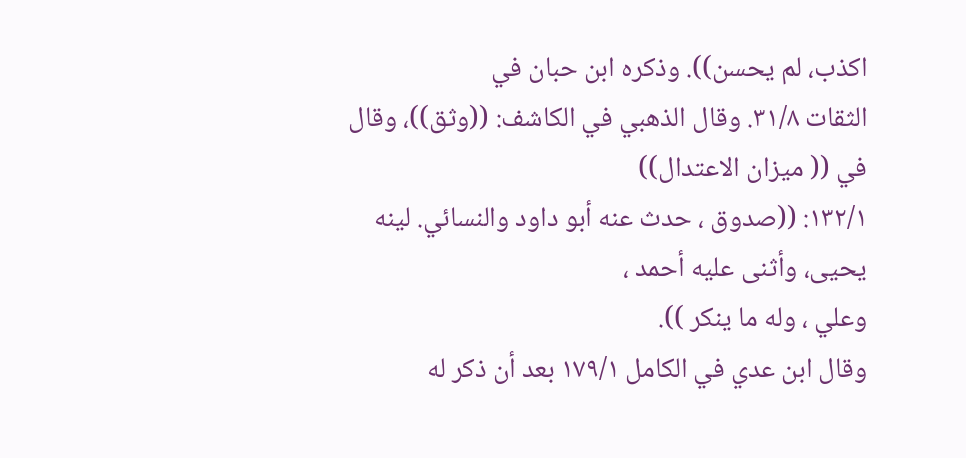اكذب، لم يحسن)). وذكره ابن حبان في
الثقات ٣١/٨. وقال الذهبي في الكاشف: ((وثق))، وقال في (( ميزان الاعتدال))
١٣٢/١: ((صدوق ، حدث عنه أبو داود والنسائي. لينه يحيى، وأثنى عليه أحمد ،
وعلي ، وله ما ينكر )).
وقال ابن عدي في الكامل ١٧٩/١ بعد أن ذكر له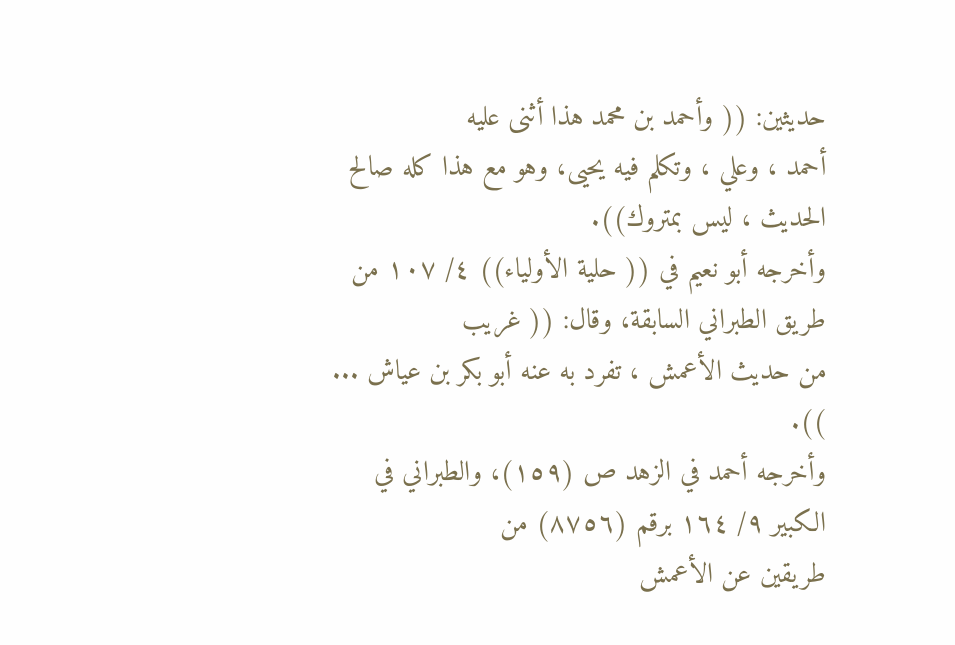حديثين: (( وأحمد بن محمد هذا أثنى عليه
أحمد ، وعلي ، وتكلم فيه يحيى، وهو مع هذا كله صالح الحديث ، ليس بمتروك)).
وأخرجه أبو نعيم في (( حلية الأولياء)) ٤/ ١٠٧ من طريق الطبراني السابقة، وقال: (( غريب
من حديث الأعمش ، تفرد به عنه أبو بكر بن عياش ... )).
وأخرجه أحمد في الزهد ص (١٥٩)، والطبراني في الكبير ٩/ ١٦٤ برقم (٨٧٥٦) من
طريقين عن الأعمش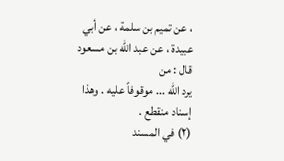، عن تميم بن سلمة ، عن أبي عبيدة ، عن عبد الله بن مسعود قال : من
يرد الله ... موقوفاً عليه . وهذا إسناد منقطع .
(٢) في المسند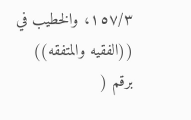١٥٧/٣، والخطيب في ((الفقيه والمتفقه)) برقم (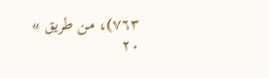٧٦٣)، من طريق »
٢٠